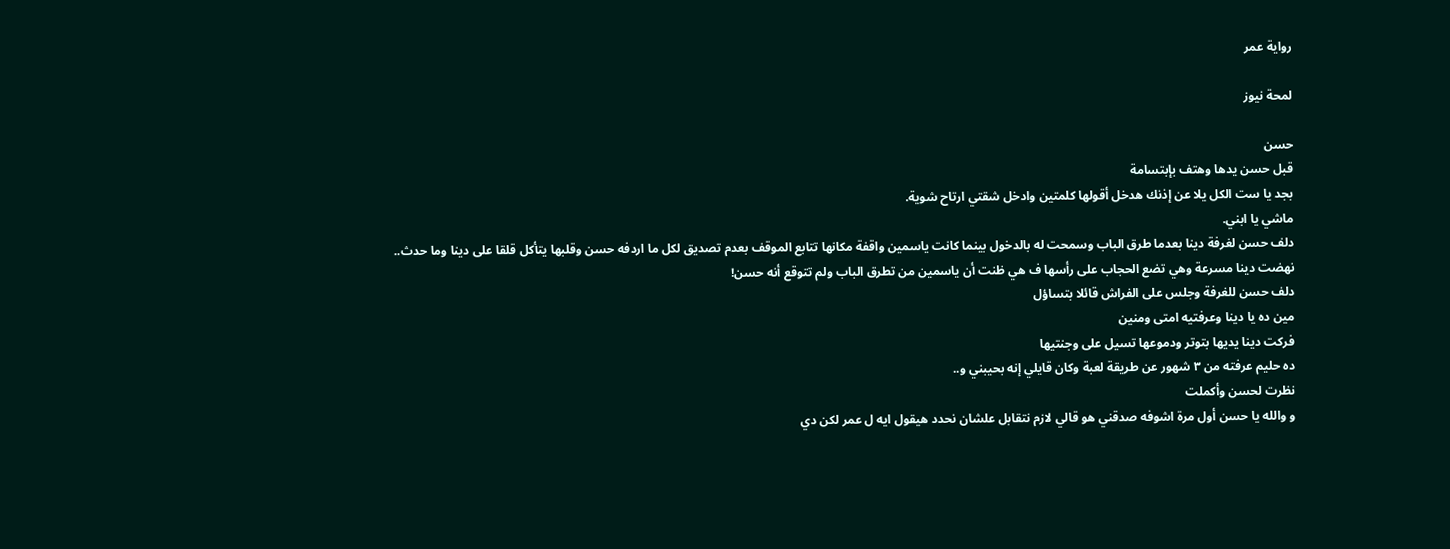رواية عمر

لمحة نيوز

حسن
قبل حسن يدها وهتف بإبتسامة
بجد يا ست الكل يلا عن إذنك هدخل أقولها كلمتين وادخل شقتي ارتاح شوية.
ماشي يا ابني.
دلف حسن لغرفة دينا بعدما طرق الباب وسمحت له بالدخول بينما كانت ياسمين واقفة مكانها تتابع الموقف بعدم تصديق لكل ما اردفه حسن وقلبها يتأكل قلقا على دينا وما حدث..
نهضت دينا مسرعة وهي تضع الحجاب على رأسها ف هي ظنت أن ياسمين من تطرق الباب ولم تتوقع أنه حسن!
دلف حسن للغرفة وجلس على الفراش قائلا بتساؤل
مين ده يا دينا وعرفتيه امتى ومنين
فركت دينا يديها بتوتر ودموعها تسيل على وجنتيها
ده حليم عرفته من ٣ شهور عن طريقة لعبة وكان قايلي إنه بحيبني و..
نظرت لحسن وأكملت
و والله يا حسن أول مرة اشوفه صدقني هو قالي لازم نتقابل علشان نحدد هيقول ايه ل عمر لكن دي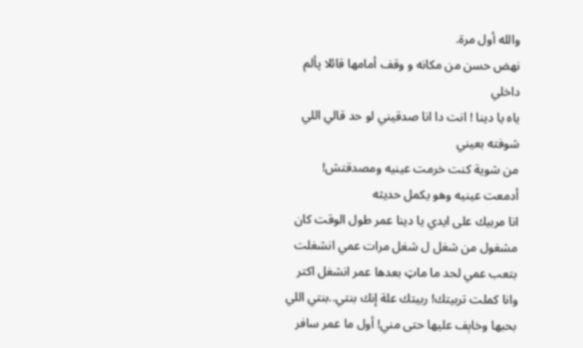والله أول مرة.
نهض حسن من مكانه و وقف أمامها قائلا پألم داخلي
ياه يا دينا ! انت دا انا صدقيني لو حد قالي اللي شوفته بعيني
من شوية كنت خرمت عينيه ومصدقتش!
أدمعت عينيه وهو يكمل حديثه
انا مربيك على ايدي يا دينا عمر طول الوقت كان مشغول من شغل ل شغل مرات عمي انشغلت بتعب عمي لحد ما ماټ بعدها عمر انشغل اكتر وانا كملت تربيتك! ربيتك علة إنك بنتي..بنتي اللي بحبها وخاېف عليها حتى مني! أول ما عمر سافر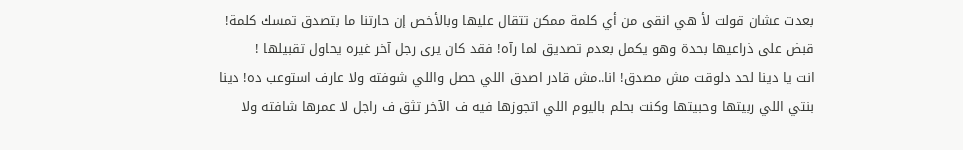بعدت عشان قولت لأ هي انقى من أي كلمة ممكن تتقال عليها وبالأخص إن حارتنا ما بتصدق تمسك كلمة!
قبض على ذراعيها بحدة وهو يكمل بعدم تصديق لما رآه! فقد كان يرى رجل آخر غيره يحاول تقبيلها !
انت يا دينا لحد دلوقت مش مصدق! انا..مش قادر اصدق اللي حصل واللي شوفته ولا عارف استوعب ده! دينا بنتي اللي ربيتها وحبيتها وكنت بحلم باليوم اللي اتجوزها فيه ف الآخر تثق ف راجل لا عمرها شافته ولا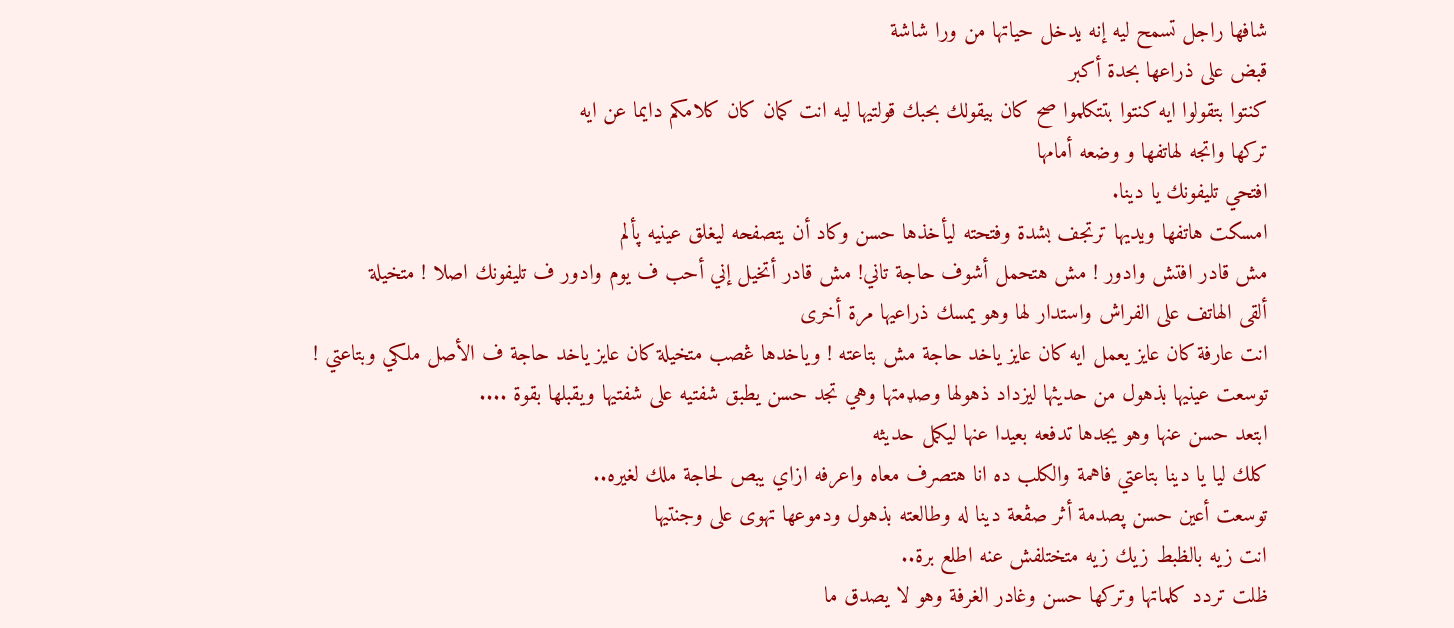شافها راجل تسمح ليه إنه يدخل حياتها من ورا شاشة
قبض على ذراعها بحدة أكبر
كنتوا بتقولوا ايه كنتوا بتتكلموا صح كان بيقولك بحبك قولتيها ليه انت كمان كان كلامكم دايما عن ايه
تركها واتجه لهاتفها و وضعه أمامها
افتحي تليفونك يا دينا.
امسكت هاتفها ويديها ترتجف بشدة وفتحته ليأخذها حسن وكاد أن يتصفحه ليغلق عينيه پألم
مش قادر افتش وادور ! مش هتحمل أشوف حاجة تاني! مش قادر أتخيل إني أحب ف يوم وادور ف تليفونك اصلا ! متخيلة
ألقى الهاتف على الفراش واستدار لها وهو يمسك ذراعيها مرة أخرى
انت عارفة كان عايز يعمل ايه كان عايز ياخد حاجة مش بتاعته ! وياخدها ڠصب متخيلة كان عايز ياخد حاجة ف الأصل ملكي وبتاعتي !
توسعت عينيها بذهول من حديثها ليزداد ذهولها وصډمتها وهي تجد حسن يطبق شفتيه على شفتيها ويقبلها بقوة ....
ابتعد حسن عنها وهو يجدها تدفعه بعيدا عنها ليكمل حديثه
كلك ليا يا دينا بتاعتي فاهمة والكلب ده انا هتصرف معاه واعرفه ازاي يبص لحاجة ملك لغيره..
توسعت أعين حسن پصدمة أثر صڤعة دينا له وطالعته بذهول ودموعها تهوى على وجنتيها
انت زيه بالظبط زيك زيه متختلفش عنه اطلع برة..
ظلت تردد كلماتها وتركها حسن وغادر الغرفة وهو لا يصدق ما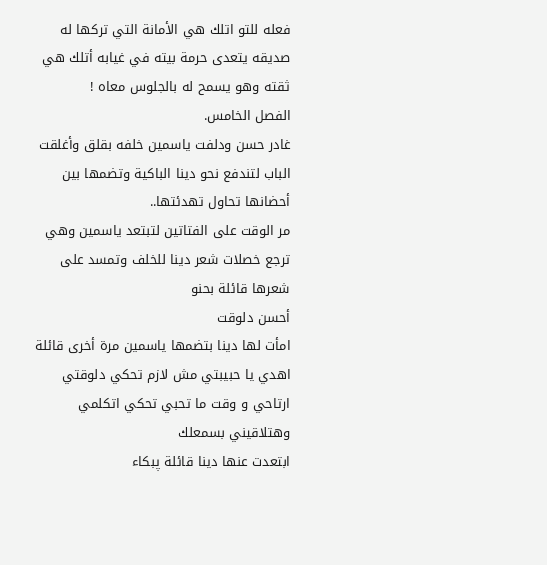فعله للتو اتلك هي الأمانة التي تركها له صديقه يتعدى حرمة بيته في غيابه أتلك هي ثقته وهو يسمح له بالجلوس معاه !
الفصل الخامس.
غادر حسن ودلفت ياسمين خلفه بقلق وأغلقت الباب لتندفع نحو دينا الباكية وتضمها بين
أحضانها تحاول تهدئتها..
مر الوقت على الفتاتين لتبتعد ياسمين وهي ترجع خصلات شعر دينا للخلف وتمسد على شعرها قائلة بحنو
أحسن دلوقت
امأت لها دينا بتضمها ياسمين مرة أخرى قائلة
اهدي يا حبيبتي مش لازم تحكي دلوقتي ارتاحي و وقت ما تحبي تحكي اتكلمي وهتلاقيني بسمعلك
ابتعدت عنها دينا قائلة پبكاء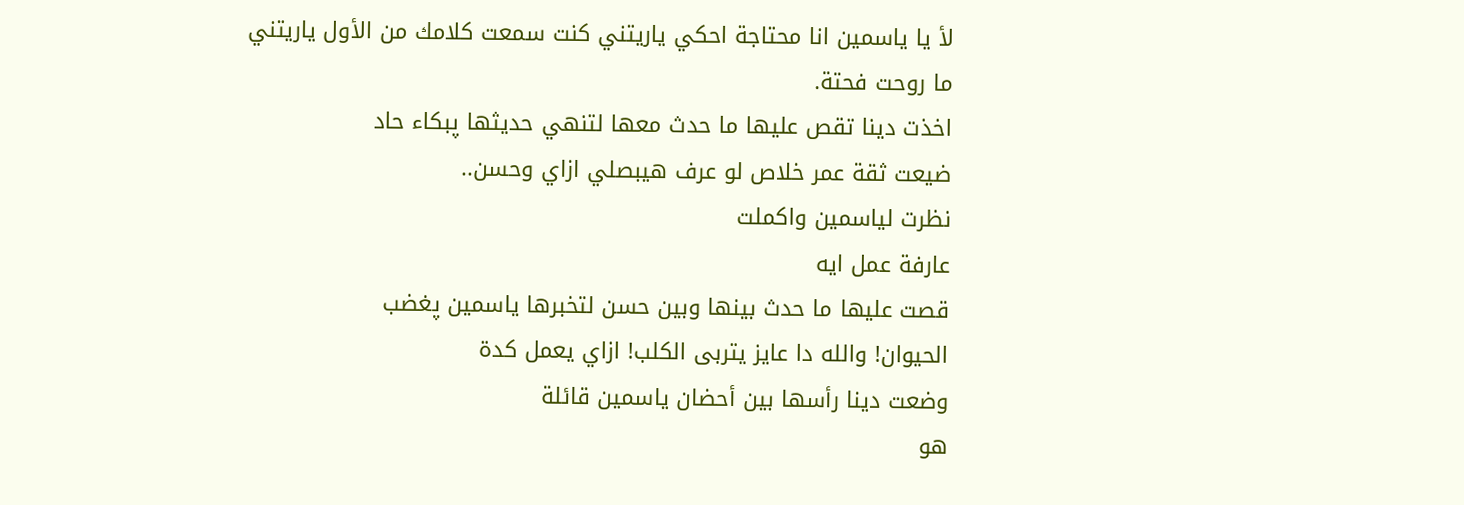لأ يا ياسمين انا محتاجة احكي ياريتني كنت سمعت كلامك من الأول ياريتني ما روحت فحتة.
اخذت دينا تقص عليها ما حدث معها لتنهي حديثها پبكاء حاد
ضيعت ثقة عمر خلاص لو عرف هيبصلي ازاي وحسن..
نظرت لياسمين واكملت
عارفة عمل ايه
قصت عليها ما حدث بينها وبين حسن لتخبرها ياسمين پغضب
الحيوان! والله دا عايز يتربى الكلب! ازاي يعمل كدة
وضعت دينا رأسها بين أحضان ياسمين قائلة
هو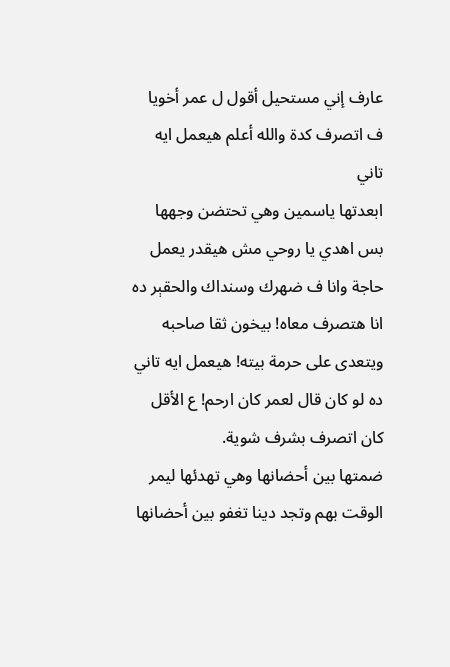عارف إني مستحيل أقول ل عمر أخويا ف اتصرف كدة والله أعلم هيعمل ايه تاني
ابعدتها ياسمين وهي تحتضن وجهها
بس اهدي يا روحي مش هيقدر يعمل حاجة وانا ف ضهرك وسنداك والحقېر ده انا هتصرف معاه! بيخون ثقا صاحبه ويتعدى على حرمة بيته! هيعمل ايه تاني ده لو كان قال لعمر كان ارحم! ع الأقل كان اتصرف بشرف شوية.
ضمتها بين أحضانها وهي تهدئها ليمر الوقت بهم وتجد دينا تغفو بين أحضانها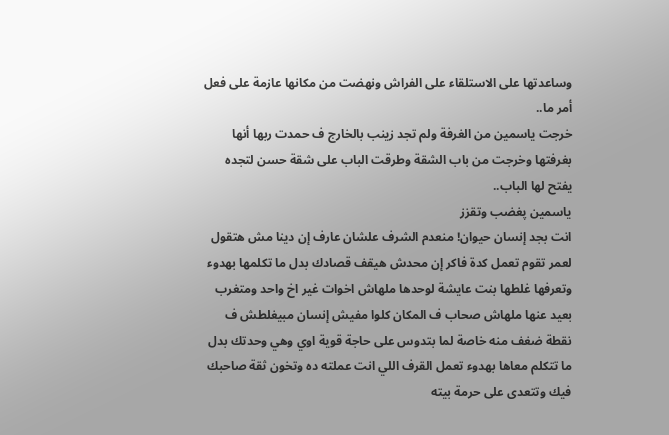وساعدتها على الاستلقاء على الفراش ونهضت من مكانها عازمة على فعل أمر ما..
خرجت ياسمين من الغرفة ولم تجد زينب بالخارج ف حمدت ربها أنها بغرفتها وخرجت من باب الشقة وطرقت الباب على شقة حسن لتجده يفتح لها الباب..
ياسمين پغضب وتقزز
انت بجد إنسان حيوان! منعدم الشرف علشان عارف إن دينا مش هتقول لعمر تقوم تعمل كدة فاكر إن محدش هيقف قصادك بدل ما تكلمها بهدوء وتعرفها غلطها بنت عايشة لوحدها ملهاش اخوات غير اخ واحد ومتغرب بعيد عنها ملهاش صحاب ف المكان كلوا مفيش إنسان مبيغلطش ف نقطة ضغف منه خاصة لما بتدوس على حاجة قوية اوي وهي وحدتك بدل ما تتكلم معاها بهدوء تعمل القرف اللي انت عملته ده وتخون ثقة صاحبك فيك وتتعدى على حرمة بيته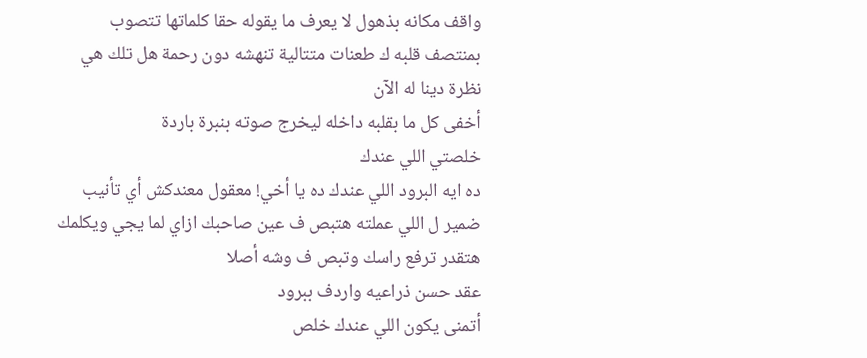واقف مكانه بذهول لا يعرف ما يقوله حقا كلماتها تتصوب بمنتصف قلبه ك طعنات متتالية تنهشه دون رحمة هل تلك هي نظرة دينا له الآن
أخفى كل ما بقلبه داخله ليخرج صوته بنبرة باردة
خلصتي اللي عندك
ده ايه البرود اللي عندك ده يا أخي! معقول معندكش أي تأنيب ضمير ل اللي عملته هتبص ف عين صاحبك ازاي لما يجي ويكلمك هتقدر ترفع راسك وتبص ف وشه أصلا
عقد حسن ذراعيه واردف ببرود
أتمنى يكون اللي عندك خلص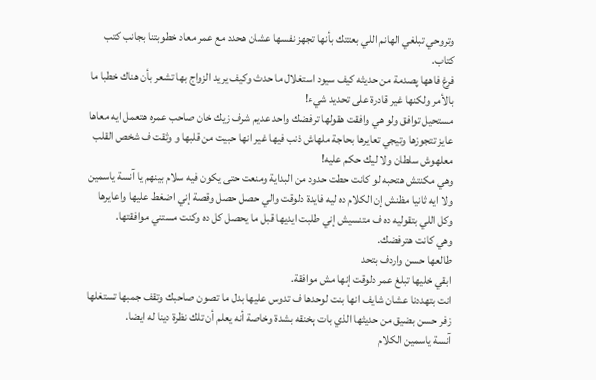وتروحي تبلغي الهانم اللي بعتتك بأنها تجهز نفسها عشان هحدد مع عمر معاد خطوبتنا بجانب كتب كتاب.
فرغ فاهها پصدمة من حديثه كيف سيود استغلال ما حدث وكيف يريد الزواج بها تشعر بأن هناك خطبا ما بالأمر ولكنها غير قادرة على تحديد شيء!
مستحيل توافق ولو هي وافقت هقولها ترفضك واحد عديم شرف زيك خان صاحب عمره هتعمل ايه معاها عايز تتجوزها وتيجي تعايرها بحاجة ملهاش ذنب فيها غير انها حبيت من قلبها و وثقت ف شخص القلب معلهوش سلطان ولا ليك حكم عليه!
وهي مكنتش هتحبه لو كانت حطت حدود من البداية ومنعت حتى يكون فيه سلام بينهم يا آنسة ياسمين ولا ايه ثانيا مظنش إن الكلام ده ليه فايدة دلوقت والي حصل حصل وقصة إني اضغط عليها واعايرها وكل اللي بتقوليه ده ف متنسيش إني طلبت ايديها قبل ما يحصل كل ده وكنت مستني موافقتها.
وهي كانت هترفضك.
طالعها حسن واردف بتحد
ابقي خليها تبلغ عمر دلوقت إنها مش موافقة.
انت بتهددنا عشان شايف انها بنت لوحدها ف تدوس عليها بدل ما تصون صاحبك وتقف جمبها تستغلها
زفر حسن بضيق من حديثها الذي بات ېخنقه بشدة وخاصة أنه يعلم أن تلك نظرة دينا له ايضا.
آنسة ياسمين الكلام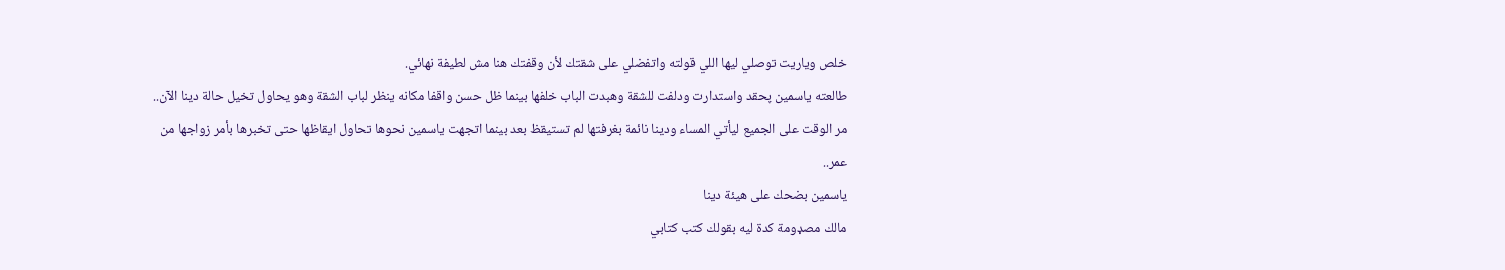خلص وياريت توصلي ليها اللي قولته واتفضلي على شقتك لأن وقفتك هنا مش لطيفة نهائي.
طالعته ياسمين پحقد واستدارت ودلفت للشقة وهبدت الباب خلفها بينما ظل حسن واقفا مكانه ينظر لباب الشقة وهو يحاول تخيل حالة دينا الآن..
مر الوقت على الجميع ليأتي المساء ودينا نائمة بغرفتها لم تستيقظ بعد بينما اتجهت ياسمين نحوها تحاول ايقاظها حتى تخبرها بأمر زواجها من عمر..
ياسمين بضحك على هيئة دينا
مالك مصډومة كدة ليه بقولك كتب كتابي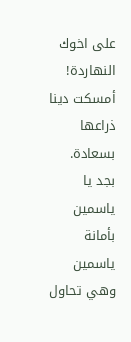على اخوك النهاردة!
أمسكت دينا ذراعها بسعادة.
بجد يا ياسمين بأمانة
ياسمين وهي تحاول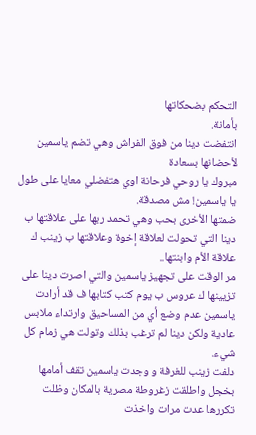التحكم بضحكاتها
بأمانة.
انتفضت دينا من فوق الفراش وهي تضم ياسمين لأحضانها بسعادة
مبروك يا روحي فرحانة اوي هتفضلي معايا على طول يا ياسمين! مش مصدقة.
ضمتها الأخرى بحب وهي تحمد ربها على علاقتها ب دينا التي تحولت لعلاقة إخوة وعلاقتها ب زينب ك علاقة الأم وابنتها..
مر الوقت على تجهيز ياسمين والتي اصرت دينا على تزيينها ك عروس ب يوم كتب كتابها ف قد أرادت ياسمين عدم وضع أي من المساحيق وارتداء ملابس عادية ولكن دينا لم ترغب بذلك وتولت هي زمام كل شيء.
دلفت زينب للغرفة و وجدت ياسمين تقف أمامها بخجل واطلقت زغروطة مصرية بالمكان وظلت تكررها عدت مرات واخذت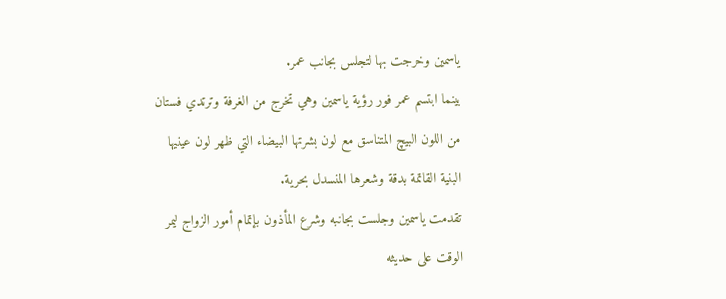ياسمين وخرجت بها لتجلس بجانب عمر.
بينما ابتسم عمر فور رؤية ياسمين وهي تخرج من الغرفة وترتدي فستان من اللون البيچ المتناسق مع لون بشرتها البيضاء التي ظهر لون عينيها البنية القاتمة بدقة وشعرها المنسدل بحرية.
تقدمت ياسمين وجلست بجانبه وشرع المأذون بإتمام أمور الزواج ليمر الوقت على حديثه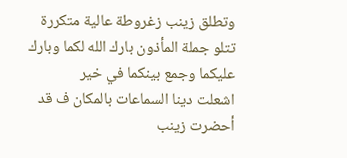وتطلق زينب زغروطة عالية متكررة تتلو جملة المأذون بارك الله لكما وبارك عليكما وجمع بينكما في خير
اشعلت دينا السماعات بالمكان ف قد أحضرت زينب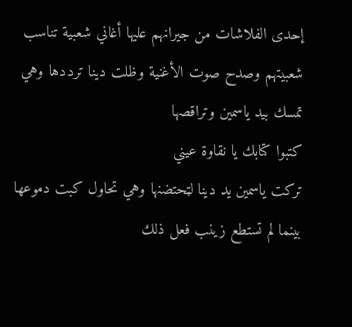إحدى الفلاشات من جيرانهم عليها أغاني شعبية تناسب شعبيتهم وصدح صوت الأغنية وظلت دينا ترددها وهي تمسك بيد ياسمين وتراقصها
كتبوا كتابك يا نقاوة عيني
تركت ياسمين يد دينا لټحتضنها وهي تحاول كبت دموعها بينما لم تستطع زينب فعل ذلك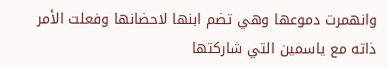وانهمرت دموعها وهي تضم ابنها لاحضانها وفعلت الأمر ذاته مع ياسمين التي شاركتها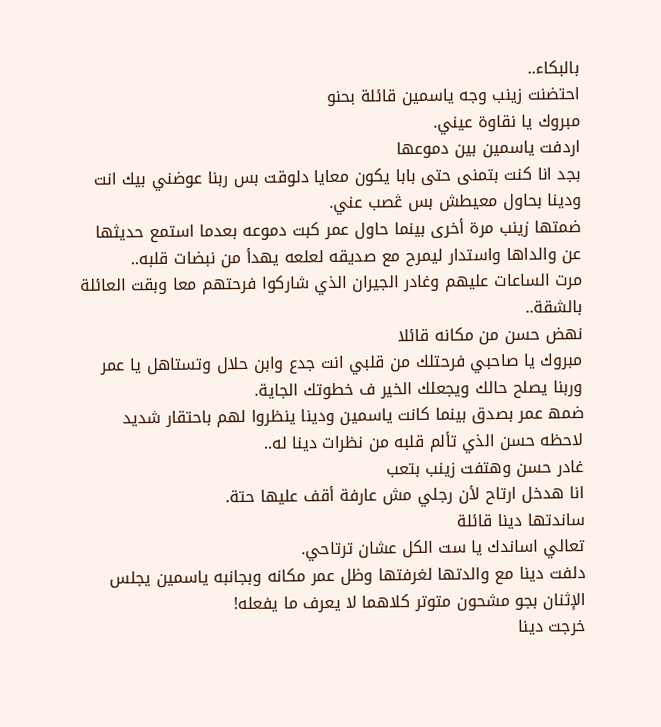بالبكاء..
احتضنت زينب وجه ياسمين قائلة بحنو
مبروك يا نقاوة عيني.
اردفت ياسمين بين دموعها
بجد انا كنت بتمنى حتى بابا يكون معايا دلوقت بس ربنا عوضني بيك انت ودينا بحاول معيطش بس ڠصب عني.
ضمتها زينب مرة أخرى بينما حاول عمر كبت دموعه بعدما استمع حديثها عن والداها واستدار ليمرح مع صديقه لعلعه يهدأ من نبضات قلبه..
مرت الساعات عليهم وغادر الجيران الذي شاركوا فرحتهم معا وبقت العائلة بالشقة..
نهض حسن من مكانه قائلا
مبروك يا صاحبي فرحتلك من قلبي انت جدع وابن حلال وتستاهل يا عمر وربنا يصلح حالك ويجعلك الخير ف خطوتك الجاية.
ضمھ عمر بصدق بينما كانت ياسمين ودينا ينظروا لهم باحتقار شديد لاحظه حسن الذي تألم قلبه من نظرات دينا له..
غادر حسن وهتفت زينب بتعب
انا هدخل ارتاح لأن رجلي مش عارفة أقف عليها حتة.
ساندتها دينا قائلة
تعالي اساندك يا ست الكل عشان ترتاحي.
دلفت دينا مع والدتها لغرفتها وظل عمر مكانه وبجانبه ياسمين يجلس الإثنان بجو مشحون متوتر كلاهما لا يعرف ما يفعله!
خرجت دينا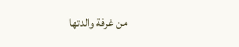من غرفة والدتها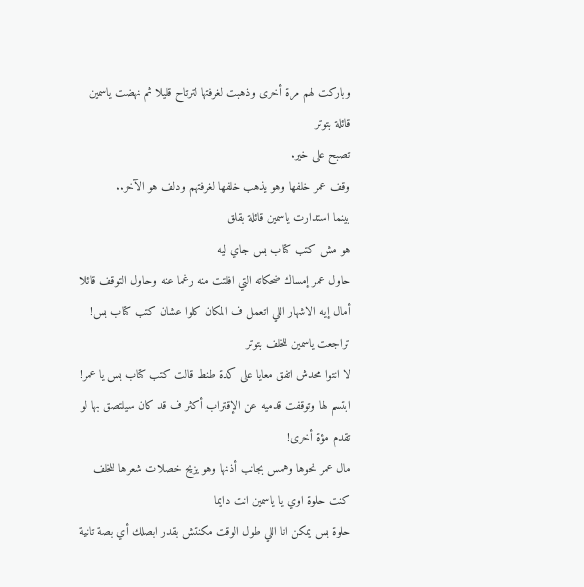وباركت لهم مرة أخرى وذهبت لغرفتها لترتاح قليلا ثم نهضت ياسمين قائلة بتوتر
تصبح على خير.
وقف عمر خلفها وهو يذهب خلفها لغرفتهم ودلف هو الآخر..
بينما استدارت ياسمين قائلة بقلق
هو مش كتب كتاب بس جاي ليه
حاول عمر إمساك ضحكاته التي افلتت منه رغما عنه وحاول التوقف قائلا
أمال إيه الاشهار اللي اتعمل ف المكان كلوا عشان كتب كتاب بس!
تراجعت ياسمين للخلف بتوتر
لا انتوا محدش اتفق معايا على كدة طنط قالت كتب كتاب بس يا عمر!
ابتسم لها وتوقفت قدميه عن الإقتراب أكثر ف قد كان سيلتصق بها لو تقدم مؤة أخرى!
مال عمر نحوها وهمس بجانب أذنها وهو يزيح خصلات شعرها للخلف
كنت حلوة اوي يا ياسمين انت دايما
حلوة بس يمكن انا اللي طول الوقت مكنتش بقدر ابصلك أي بصة تانية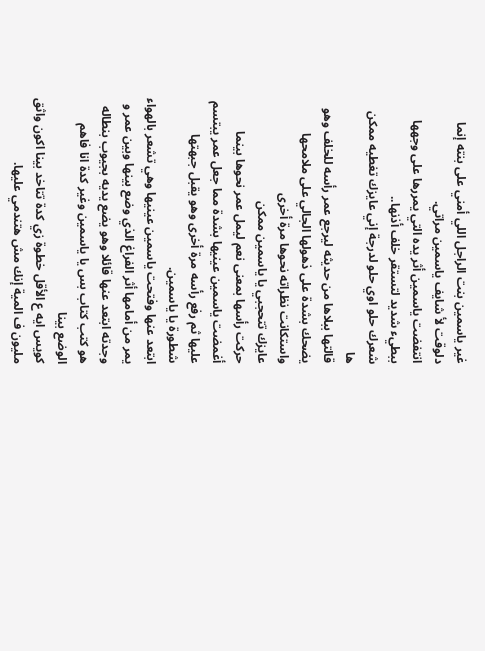غير ياسمين بنت الراجل اللي أمني على بنته إنما دلوقت لأ شايف ياسمين مراتي.
انتفضت ياسمين أثر يده التي يمررها على وجهها ببطيء شديد لتستقر خلف أذنها..
شعرك حلو اوي حلو لدرجة إني عايزك تغطيه ممكن
ها
قالتها ببلاها من حديثه ليرجع عمر رأسه للخلف وهو يضحك بشدة على ذهولها الجالي على ملامحها واستكانت نظراته نحوها مرة أخرى
عايزك تتحجبي يا ياسمين ممكن
حركت رأسها بمعنى نعم ليمل عمر نحوها بينما أغمضت ياسمين عينيها بشدة مما جعل عمر يبتسم عليها ثم رفع رأسه مرة أخرى وهو يقبل جبهتها
شطورة يا ياسمين.
ابتعد عنها وفتحت ياسمين عينيها وهي تشعر بالهواء يمر من أمامها أثر الفراغ الذي وضع بينها وبين عمر و وجدته ابتعد عنها قائلا وهو يضع يديه بجيوب بنطاله
هو كتب كتاب بس يا ياسمين وغير كدة انا فاهم الوضع بينا
كويس ايه ع الأقل خطوة زي كدة تتاخد بينا اكون واثق مليون ف المية إنك مش هتندمي عليها.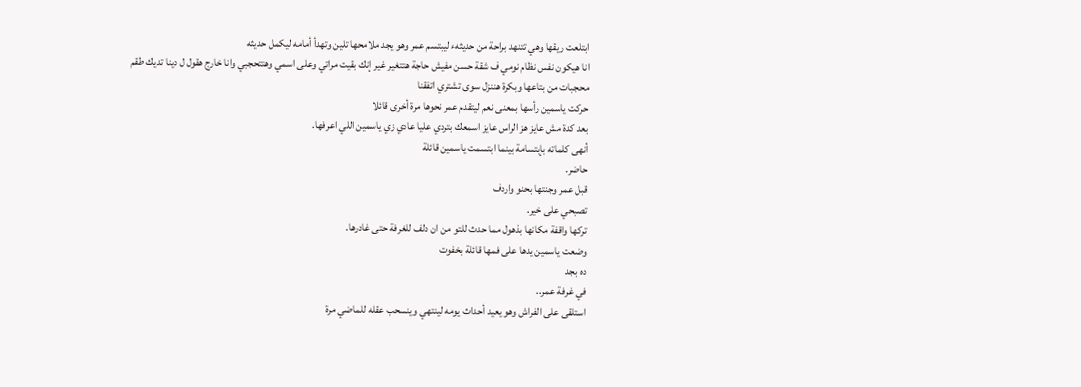ابتلعت ريقها وهي تتنهد براحة من حديثهء ليبتسم عمر وهو يجد ملامحها تلين وتهدأ أمامه ليكمل حديثه
انا هيكون نفس نظام نومي ف شقة حسن مفيش حاجة هتتغير غير إنك بقيت مراتي وعلى اسمي وهتتحجبي وانا خارج هقول ل دينا تديك طقم محجبات من بتاعها وبكرة هننزل سوى تشتري اتفقنا
حركت ياسمين رأسها بمعنى نعم ليتقدم عمر نحوها مرة أخرى قائلا
بعد كدة مش عايز هز الراس عايز اسمعك بتردي عليا عادي زي ياسمين اللي اعرفها.
أنهى كلماته بإبتسامة بينما ابتسمت ياسمين قائلة
حاضر.
قبل عمر وجنتها بحنو واردف
تصبحي على خير.
تركها واقفة مكانها بذهول مما حدث للتو من ان دلف للغرفة حتى غادرها.
وضعت ياسمين يدها على فمها قائلة بخفوت
ده بجد
في غرفة عمر..
استلقى على الفراش وهو يعيد أحداث يومه لينتهي وينسحب عقله للماضي مرة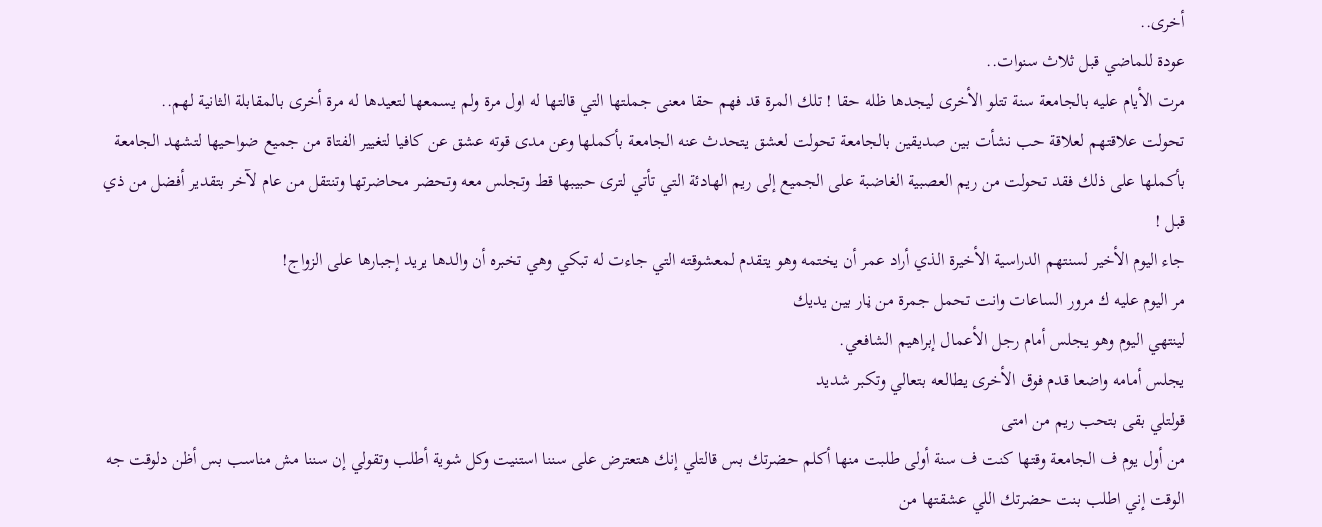أخرى..
عودة للماضي قبل ثلاث سنوات..
مرت الأيام عليه بالجامعة سنة تتلو الأخرى ليجدها ظله حقا ! تلك المرة قد فهم حقا معنى جملتها التي قالتها له اول مرة ولم يسمعها لتعيدها له مرة أخرى بالمقابلة الثانية لهم..
تحولت علاقتهم لعلاقة حب نشأت بين صديقين بالجامعة تحولت لعشق يتحدث عنه الجامعة بأكملها وعن مدى قوته عشق عن كافيا لتغيير الفتاة من جميع ضواحيها لتشهد الجامعة بأكملها على ذلك فقد تحولت من ريم العصبية الغاضبة على الجميع إلى ريم الهادئة التي تأتي لترى حبيبها قط وتجلس معه وتحضر محاضرتها وتنتقل من عام لآخر بتقدير أفضل من ذي قبل !
جاء اليوم الأخير لسنتهم الدراسية الأخيرة الذي أراد عمر أن يختمه وهو يتقدم لمعشوقته التي جاءت له تبكي وهي تخبره أن والدها يريد إجبارها على الزواج!
مر اليوم عليه ك مرور الساعات وانت تحمل جمرة من ڼار بين يديك
لينتهي اليوم وهو يجلس أمام رجل الأعمال إبراهيم الشافعي.
يجلس أمامه واضعا قدم فوق الأخرى يطالعه بتعالي وتكبر شديد
قولتلي بقى بتحب ريم من امتى
من أول يوم ف الجامعة وقتها كنت ف سنة أولى طلبت منها أكلم حضرتك بس قالتلي إنك هتعترض على سننا استنيت وكل شوية أطلب وتقولي إن سننا مش مناسب بس أظن دلوقت جه الوقت إني اطلب بنت حضرتك اللي عشقتها من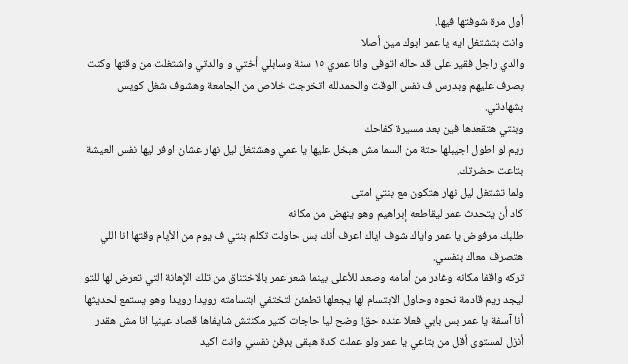أول مرة شوفتها فيها.
وانت بتشتغل ايه يا عمر ابوك مين أصلا
والدي راجل فقير على قد حاله اتوفى وانا عمري ١٥ سنة وسابلي أختي و والدتي واشتغلت من وقتها وكنت بصرف عليهم وبدرس ف نفس الوقت والحمدلله اتخرجت خلاص من الجامعة وهشوف شغل كويس بشهادتي.
وبنتي هتقعدها فين بعد مسيرة كفاحك
ريم لو اطول اجيبلها حتة من السما مش هبخل عليها يا عمي وهشتغل ليل نهار عشان اوفر ليها نفس العيشة بتاعت حضرتك.
ولما تشتغل ليل نهار هتكون مع بنتي امتى
كاد أن يتحدث عمر ليقاطعه إبراهيم وهو ينهض من مكانه
طلبك مرفوض يا عمر واياك شوف اياك اعرف أنك بس حاولت تكلم بنتي ف يوم من الأيام وقتها انا اللي هتصرف معاك بنفسي.
تركه واقفا مكانه وغادر من أمامه وصعد للأعلى بينما شعر عمر بالاختناق من تلك الإهانة التي تعرض لها للتو ليجد ريم قادمة نحوه وحاول الابتسام لها يجعلها تطمئن لتختفي ابتسامته رويدا رويدا وهو يستمع لحديثها
أنا آسفة يا عمر بس بابي فعلا عنده حق! وضح ليا حاجات كتير مكنتش شايفاها قصاد عينيا انا مش هقدر أنزل لمستوى أقل من بتاعي يا عمر ولو عملت كدة هبقى بډفن نفسي وانت اكيد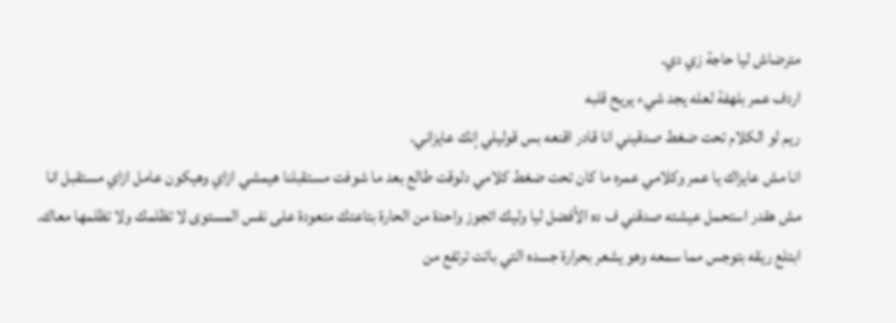مترضاش ليا حاجة زي دي.
اردف عمر بلهفة لعله يجد شيء يريح قلبه
ريم لو الكلام تحت ضغط صدقيني انا قادر اقنعه بس قوليلي إنك عايزاني.
انا مش عايزاك يا عمر وكلامي عمره ما كان تحت ضغط كلامي دلوقت طالع بعد ما شوفت مستقبلنا هيمشي ازاي وهيكون عامل ازاي مستقبل انا مش هقدر استحمل عيشته صدقني ف ده الأفضل ليا وليك اتجوز واحدة من الحارة بتاعتك متعودة على نفس المستوى لا تظلمك ولا تظلمها معاك.
ابتلع ريقه بتوجس مما سمعه وهو يشعر بحرارة جسده التي باتت ترتفع من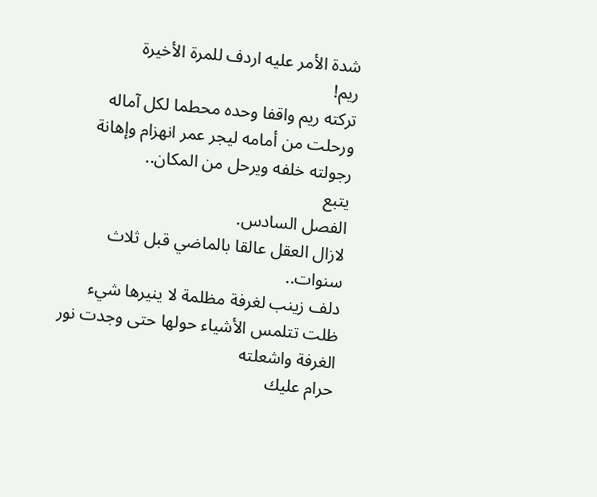شدة الأمر عليه اردف للمرة الأخيرة
ريم!
تركته ريم واقفا وحده محطما لكل آماله ورحلت من أمامه ليجر عمر انهزام وإهانة رجولته خلفه ويرحل من المكان..
يتبع
الفصل السادس.
لازال العقل عالقا بالماضي قبل ثلاث سنوات..
دلف زينب لغرفة مظلمة لا ينيرها شيء ظلت تتلمس الأشياء حولها حتى وجدت نور الغرفة واشعلته
حرام عليك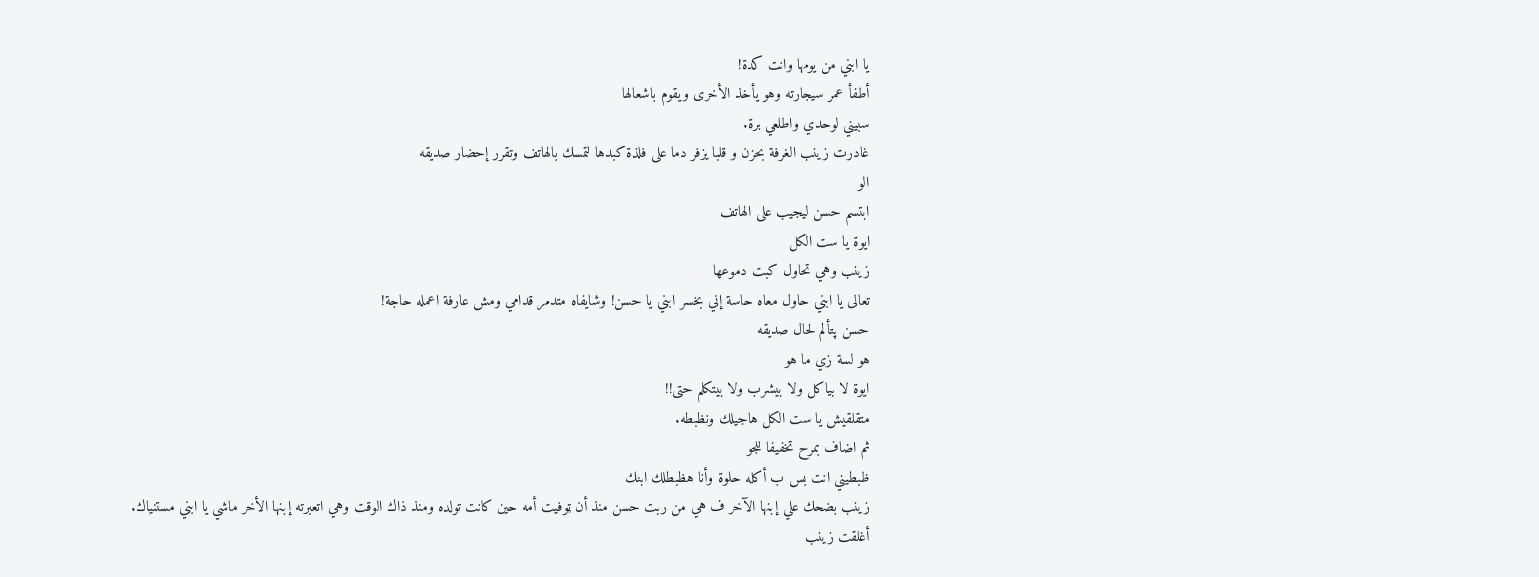يا ابني من يومها وانت كدة!
أطفأ عمر سيجارته وهو يأخذ الأخرى ويقوم باشعالها
سبيني لوحدي واطلعي برة.
غادرت زينب الغرفة بحزن و قلبا يزفر دما على فلذة كبدها لتمسك بالهاتف وتقرر إحضار صديقه
الو
ابتسم حسن ليجيب على الهاتف
ايوة يا ست الكل
زينب وهي تحاول كبت دموعها
تعالى يا ابني حاول معاه حاسة إني بخسر ابني يا حسن! وشايفاه متدمر قدامي ومش عارفة اعمله حاجة!
حسن پتألم لحال صديقه
هو لسة زي ما هو
ايوة لا بياكل ولا بيشرب ولا بيتكلم حتى!!
متقلقيش يا ست الكل هاجيلك ونظبطه.
ثم اضاف بمرح تخفيفا للجو
ظبطيني انت بس ب أكله حلوة وأنا هظبطلك ابنك
زينب بضحك علي إبنها الآخر ف هي من ربت حسن منذ أن ټوفيت أمه حين كانت تولده ومنذ ذاك الوقت وهي اتعبرته إبنها الأخر ماشي يا ابني مستنياك.
أغلقت زينب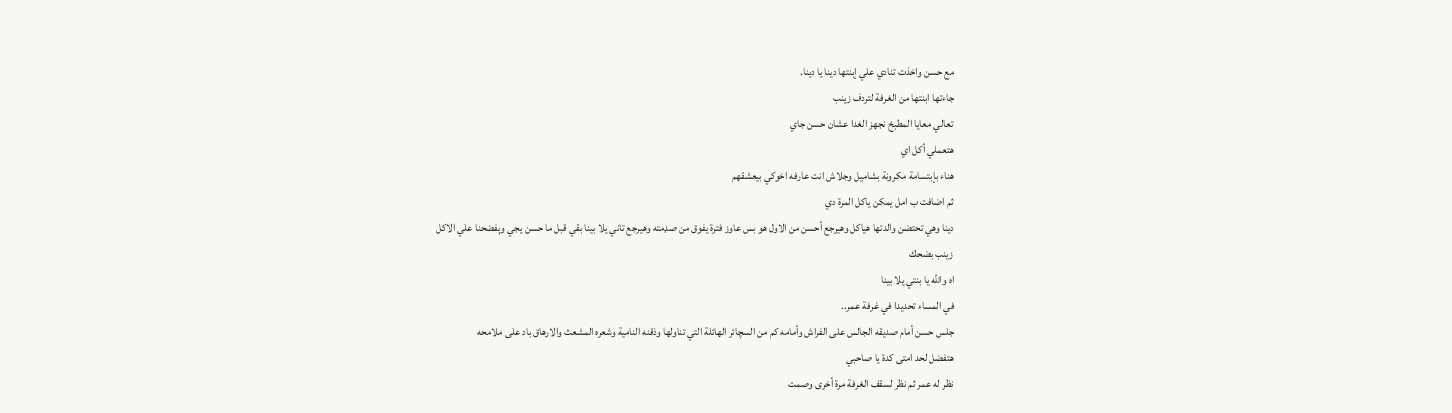مع حسن واخذت تنادي علي إبنتها دينا يا دينا.
جاءتها ابنتها من الغرفة لتردف زينب
تعالي معايا المطبخ نجهز الغدا عشان حسن جاي
هتعملي أكل اي
هناء بإبتسامة مكرونة بشاميل وجلاش انت عارفه اخوكي بيعشقهم
ثم اضافت ب امل يمكن ياكل المرة دي
دينا وهي تحتضن والدتها هياكل وهيرجع أحسن من الاول هو بس عاوز فترة يفوق من صډمته وهيرجع تاني يلا بينا بقي قبل ما حسن يجي وېفضحنا علي الاكل
زينب بضحك
اه والله يا بنتي يلا بينا
في المساء تحديدا في غرفة عمر..
جلس حسن أمام صديقه الجالس على الفراش وأمامه كم من السچائر الهائلة التي تناولها وذقنه النامية وشعره المشعث والارهاق باد على ملامحه
هتفضل لحد امتى كدة يا صاحبي
نظر له عمر ثم نظر لسقف الغرفة مرة أخرى وصمت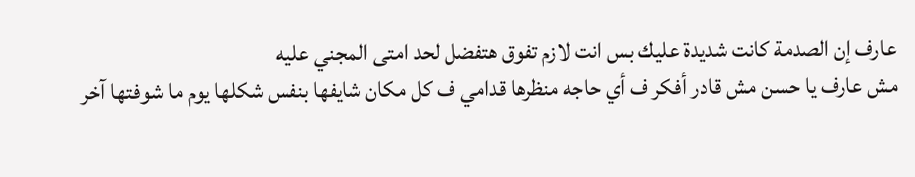عارف إن الصدمة كانت شديدة عليك بس انت لازم تفوق هتفضل لحد امتى المجني عليه
مش عارف يا حسن مش قادر أفكر ف أي حاجه منظرها قدامي ف كل مكان شايفها بنفس شكلها يوم ما شوفتها آخر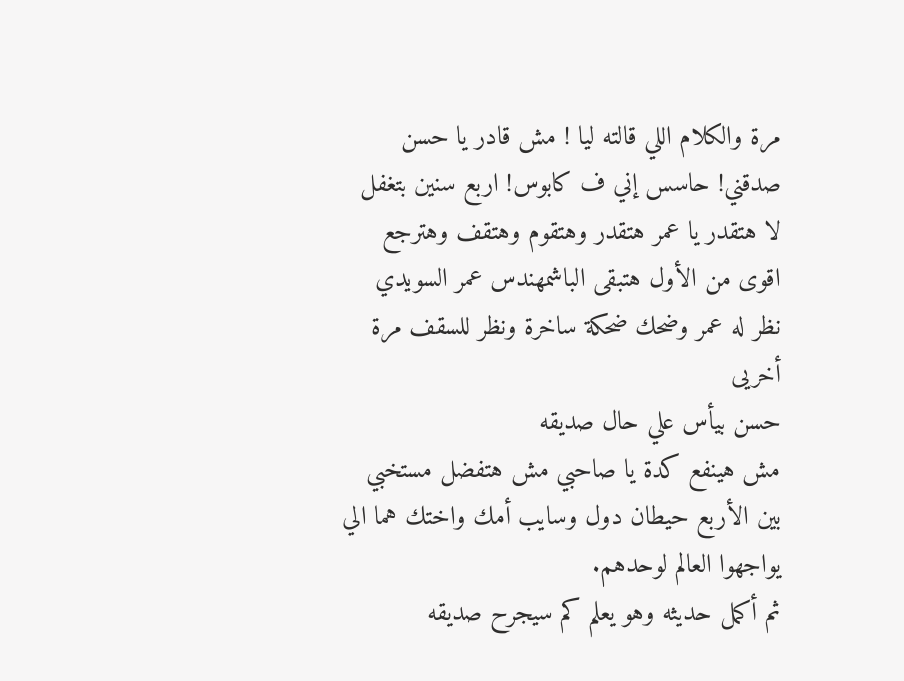مرة والكلام اللي قالته ليا ! مش قادر يا حسن صدقني! حاسس إني ف كابوس! اربع سنين بتغفل
لا هتقدر يا عمر هتقدر وهتقوم وهتقف وهترجع اقوى من الأول هتبقى الباشمهندس عمر السويدي
نظر له عمر وضحك ضحكة ساخرة ونظر للسقف مرة أخريى
حسن بيأس علي حال صديقه
مش هينفع كدة يا صاحبي مش هتفضل مستخبي بين الأربع حيطان دول وسايب أمك واختك هما الي يواجهوا العالم لوحدهم.
ثم أكمل حديثه وهو يعلم كم سيجرح صديقه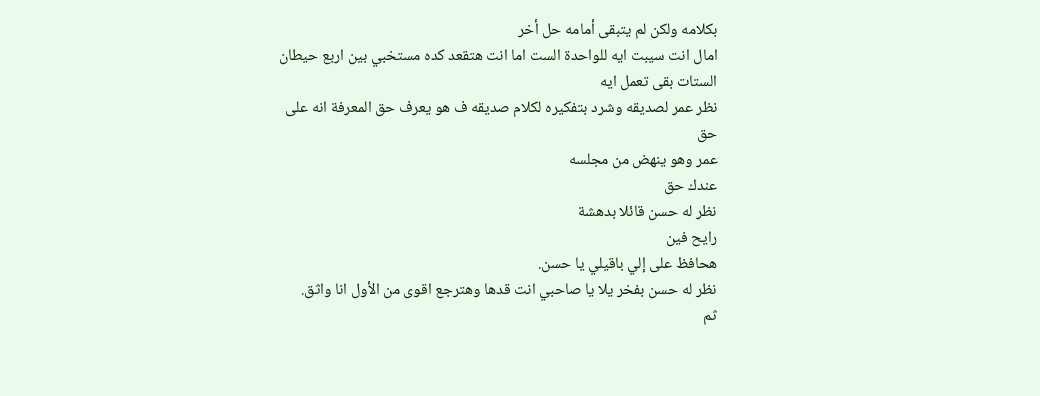بكلامه ولكن لم يتبقى أمامه حل أخر
امال انت سيبت ايه للواحدة الست اما انت هتقعد كده مستخبي بين اربع حيطان الستات بقى تعمل ايه
نظر عمر لصديقه وشرد بتفكيره لكلام صديقه ف هو يعرف حق المعرفة انه على حق
عمر وهو ينهض من مجلسه
عندك حق
نظر له حسن قائلا بدهشة
رايح فين
هحافظ على إلي باقيلي يا حسن.
نظر له حسن بفخر يلا يا صاحبي انت قدها وهترجع اقوى من الأول انا واثق.
ثم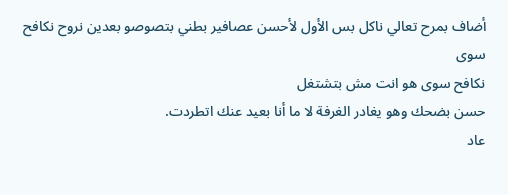أضاف بمرح تعالي ناكل بس الأول لأحسن عصافير بطني بتصوصو بعدين نروح نكافح سوى
نكافح سوى هو انت مش بتشتغل
حسن بضحك وهو يغادر الغرفة لا ما أنا بعيد عنك اتطردت.
عاد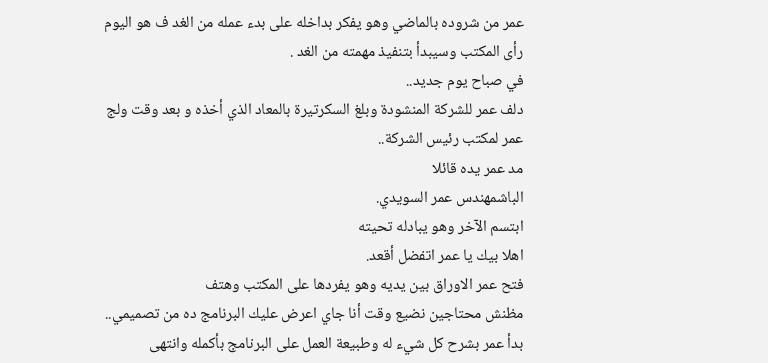عمر من شروده بالماضي وهو يفكر بداخله على بدء عمله من الغد ف هو اليوم رأى المكتب وسيبدأ بتنفيذ مهمته من الغد .
في صباح يوم جديد..
دلف عمر للشركة المنشودة وبلغ السكرتيرة بالمعاد الذي أخذه و بعد وقت ولج عمر لمكتب رئيس الشركة..
مد عمر يده قائلا
الباشمهندس عمر السويدي.
ابتسم الآخر وهو يبادله تحيته
اهلا بيك يا عمر اتفضل أقعد.
فتح عمر الاوراق بين يديه وهو يفردها على المكتب وهتف
مظنش محتاجين نضيع وقت أنا جاي اعرض عليك البرنامج ده من تصميمي..
بدأ عمر بشرح كل شيء له وطبيعة العمل على البرنامج بأكمله وانتهى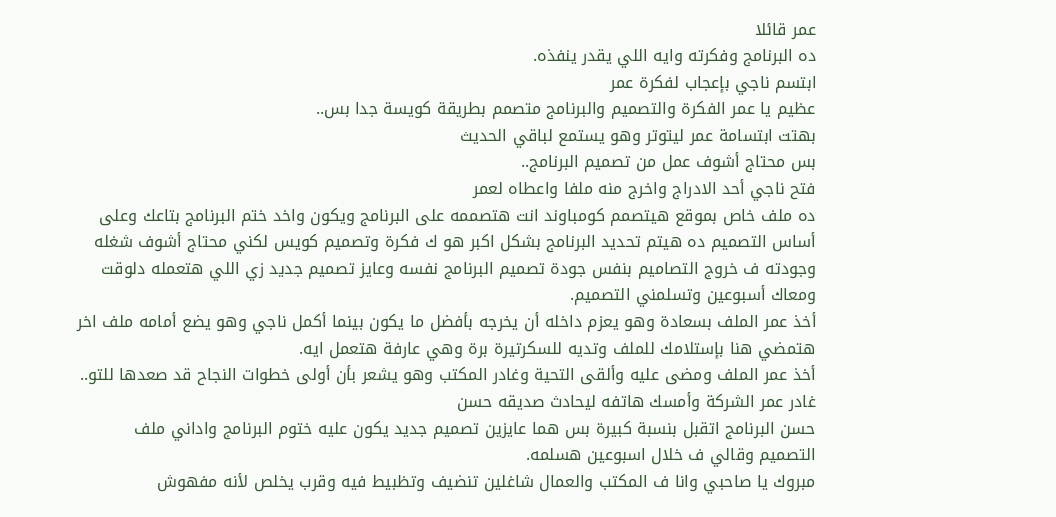عمر قائلا
ده البرنامج وفكرته وايه اللي يقدر ينفذه.
ابتسم ناجي بإعجاب لفكرة عمر
عظيم يا عمر الفكرة والتصميم والبرنامج متصمم بطريقة كويسة جدا بس..
بهتت ابتسامة عمر ليتوتر وهو يستمع لباقي الحديث
بس محتاج أشوف عمل من تصميم البرنامج..
فتح ناجي أحد الادراج واخرج منه ملفا واعطاه لعمر
ده ملف خاص بموقع هيتصمم كومباوند انت هتصممه على البرنامج ويكون واخد ختم البرنامج بتاعك وعلى أساس التصميم ده هيتم تحديد البرنامج بشكل اكبر هو ك فكرة وتصميم كويس لكني محتاج أشوف شغله وجودته ف خروج التصاميم بنفس جودة تصميم البرنامج نفسه وعايز تصميم جديد زي اللي هتعمله دلوقت ومعاك أسبوعين وتسلمني التصميم.
أخذ عمر الملف بسعادة وهو يعزم داخله أن يخرجه بأفضل ما يكون بينما أكمل ناجي وهو يضع أمامه ملف اخر
هتمضي هنا بإستلامك للملف وتديه للسكرتيرة برة وهي عارفة هتعمل ايه.
أخذ عمر الملف ومضى عليه وألقى التحية وغادر المكتب وهو يشعر بأن أولى خطوات النجاح قد صعدها للتو..
غادر عمر الشركة وأمسك هاتفه ليحادث صديقه حسن
حسن البرنامج اتقبل بنسبة كبيرة بس هما عايزين تصميم جديد يكون عليه ختوم البرنامج واداني ملف التصميم وقالي ف خلال اسبوعين هسلمه.
مبروك يا صاحبي وانا ف المكتب والعمال شاغلين تنضيف وتظبيط فيه وقرب يخلص لأنه مفهوش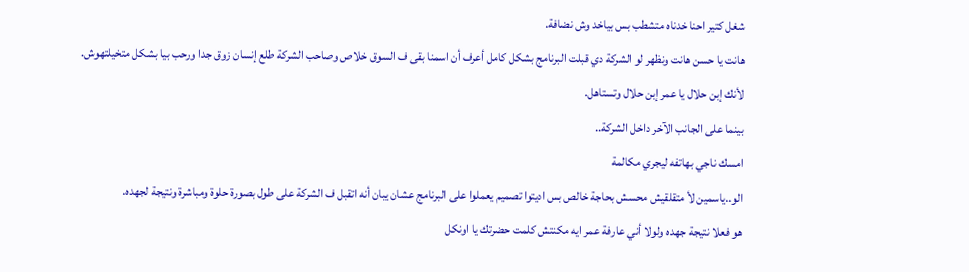شغل كتير احنا خدناه متشطب بس بياخد وش نضافة.
هانت يا حسن هانت ونظهر لو الشركة دي قبلت البرنامج بشكل كامل أعرف أن اسمنا بقى ف السوق خلاص وصاحب الشركة طلع إنسان زوق جدا ورحب بيا بشكل متخيلتهوش.
لأنك إبن حلال يا عمر إبن حلال وتستاهل.
بينما على الجانب الآخر داخل الشركة..
امسك ناجي بهاتفه ليجري مكالمة
الو..ياسمين لأ متقلقيش محسش بحاجة خالص بس اديتوا تصميم يعملوا على البرنامج عشان يبان أنه اتقبل ف الشركة على طول بصورة حلوة ومباشرة ونتيجة لجهده.
هو فعلا نتيجة جهده ولولا أني عارفة عمر ايه مكنتش كلمت حضرتك يا اونكل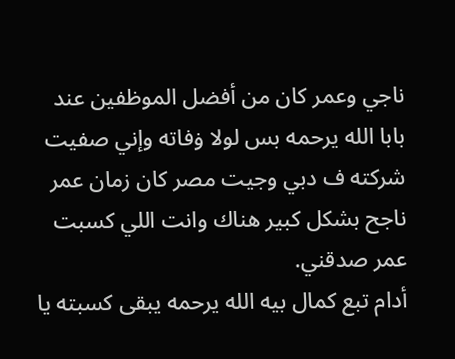ناجي وعمر كان من أفضل الموظفين عند بابا الله يرحمه بس لولا ۏفاته وإني صفيت شركته ف دبي وجيت مصر كان زمان عمر ناجح بشكل كبير هناك وانت اللي كسبت عمر صدقني.
أدام تبع كمال بيه الله يرحمه يبقى كسبته يا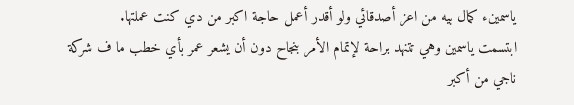ياسمينء كمال بيه من اعز أصدقائي ولو أقدر أعمل حاجة اكبر من دي كنت عملتها.
ابتسمت ياسمين وهي تتنهد براحة لإتمام الأمر بنجاح دون أن يشعر عمر بأي خطب ما ف شركة ناجي من أكبر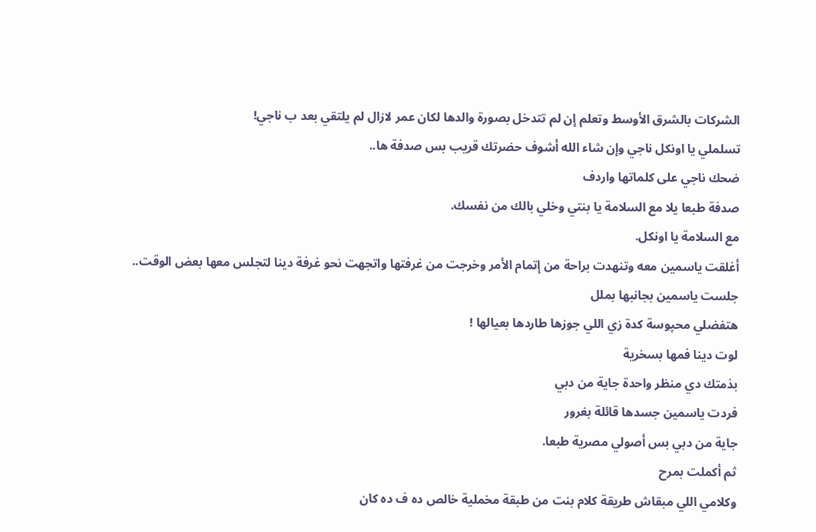الشركات بالشرق الأوسط وتعلم إن لم تتدخل بصورة والدها لكان عمر لازال لم يلتقي بعد ب ناجي!
تسلملي يا اونكل ناجي وإن شاء الله أشوف حضرتك قريب بس صدفة ها..
ضحك ناجي على كلماتها واردف
صدفة طبعا يلا مع السلامة يا بنتي وخلي بالك من نفسك.
مع السلامة يا اونكل.
أغلقت ياسمين معه وتنهدت براحة من إتمام الأمر وخرجت من غرفتها واتجهت نحو غرفة دينا لتجلس معها بعض الوقت..
جلست ياسمين بجانبها بملل
هتفضلي محپوسة كدة زي اللي جوزها طاردها بعيالها !
لوت دينا فمها بسخرية
بذمتك دي منظر واحدة جاية من دبي
فردت ياسمين جسدها قائلة بغرور
جاية من دبي بس أصولي مصرية طبعا.
ثم أكملت بمرح
وكلامي اللي مبقاش طريقة كلام بنت من طبقة مخملية خالص ده ف ده كان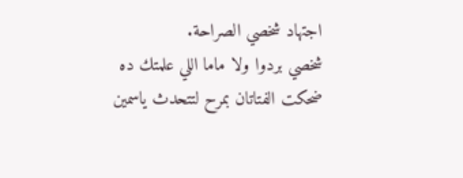اجتهاد شخصي الصراحة.
شخصي بردوا ولا ماما اللي علمتك ده
ضحكت الفتاتان بمرح لتتحدث ياسمين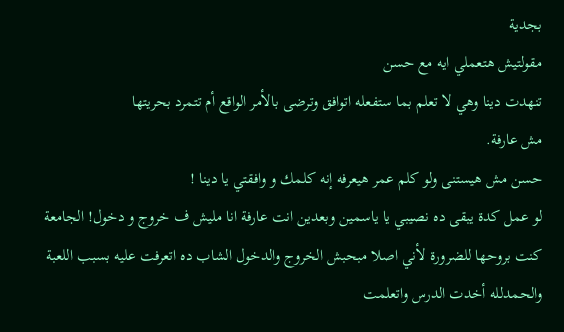بجدية
مقولتيش هتعملي ايه مع حسن
تنهدت دينا وهي لا تعلم بما ستفعله اتوافق وترضى بالأمر الواقع أم تتمرد بحريتها
مش عارفة.
حسن مش هيستنى ولو كلم عمر هيعرفه إنه كلمك و وافقتي يا دينا !
لو عمل كدة يبقى ده نصيبي يا ياسمين وبعدين انت عارفة انا مليش ف خروج و دخول! الجامعة كنت بروحها للضرورة لأني اصلا مبحبش الخروج والدخول الشاب ده اتعرفت عليه بسبب اللعبة والحمدلله أخدت الدرس واتعلمت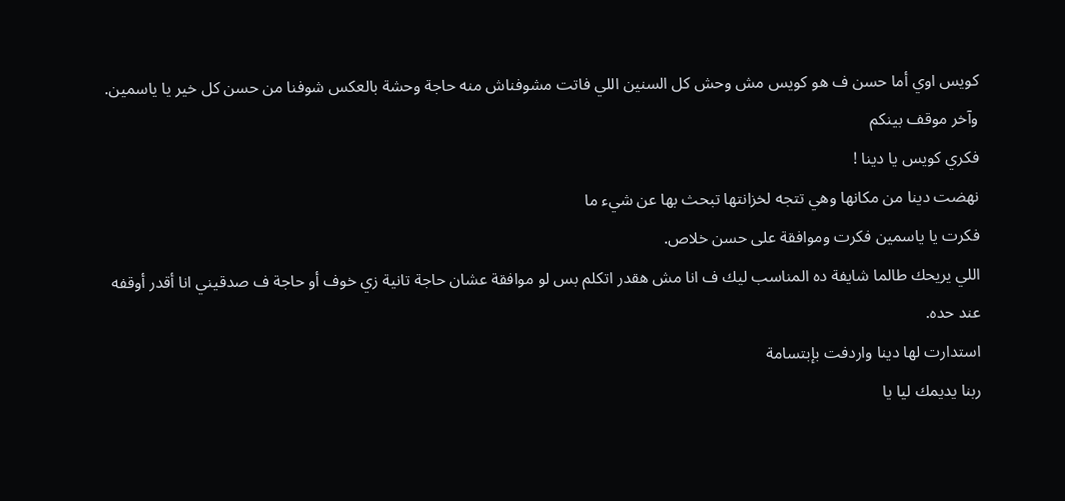كويس اوي أما حسن ف هو كويس مش وحش كل السنين اللي فاتت مشوفناش منه حاجة وحشة بالعكس شوفنا من حسن كل خير يا ياسمين.
وآخر موقف بينكم
فكري كويس يا دينا !
نهضت دينا من مكانها وهي تتجه لخزانتها تبحث بها عن شيء ما
فكرت يا ياسمين فكرت وموافقة على حسن خلاص.
اللي يريحك طالما شايفة ده المناسب ليك ف انا مش هقدر اتكلم بس لو موافقة عشان حاجة تانية زي خوف أو حاجة ف صدقيني انا أقدر أوقفه
عند حده.
استدارت لها دينا واردفت بإبتسامة
ربنا يديمك ليا يا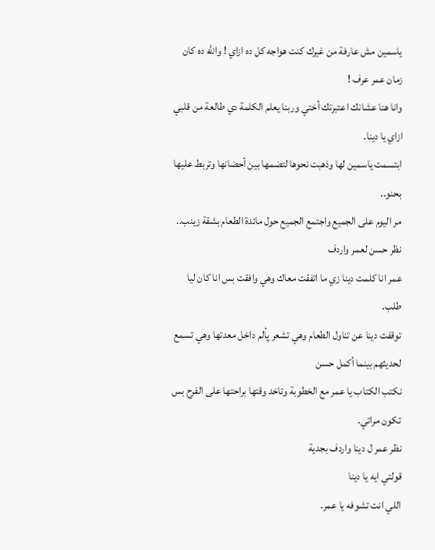ياسمين مش عارفة من غيرك كنت هواجه كل ده ازاي ! والله ده كان زمان عمر عرف !
وانا هنا عشانك اعتبرتك أختي وربنا يعلم الكلمة دي طالعة من قلبي ازاي يا دينا.
ابتسمت ياسمين لها وذهبت نحوها لتضمها بين أحضانها وتربط عليها بحنو..
مر اليوم على الجميع واجتمع الجميع حول مائدة الطعام بشقة زينب..
نظر حسن لعمر واردف
عمر انا كلمت دينا زي ما اتفقت معاك وهي وافقت بس انا كان ليا طلب.
توقفت دينا عن تناول الطعام وهي تشعر پألم داخل معدتها وهي تسمع لحديثهم بينما أكمل حسن
نكتب الكتاب يا عمر مع الخطوبة وتاخد وقتها براحتها على الفرح بس تكون مراتي.
نظر عمر ل دينا واردف بجدية
قولتي ايه يا دينا
اللي انت تشوفه يا عمر.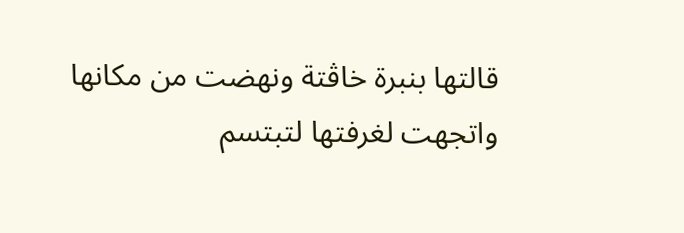قالتها بنبرة خاڤتة ونهضت من مكانها واتجهت لغرفتها لتبتسم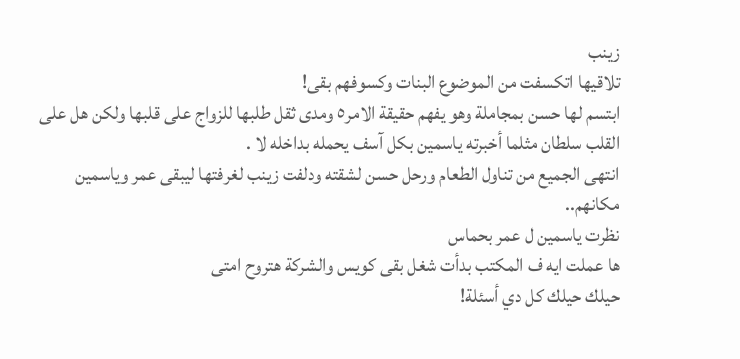زينب
تلاقيها اتكسفت من الموضوع البنات وكسوفهم بقى!
ابتسم لها حسن بمجاملة وهو يفهم حقيقة الامر٥ ومدى ثقل طلبها للزواج على قلبها ولكن هل على القلب سلطان مثلما أخبرته ياسمين بكل آسف يحمله بداخله لا .
انتهى الجميع من تناول الطعام ورحل حسن لشقته ودلفت زينب لغرفتها ليبقى عمر وياسمين مكانهم..
نظرت ياسمين ل عمر بحماس
ها عملت ايه ف المكتب بدأت شغل بقى كويس والشركة هتروح امتى
حيلك حيلك كل دي أسئلة!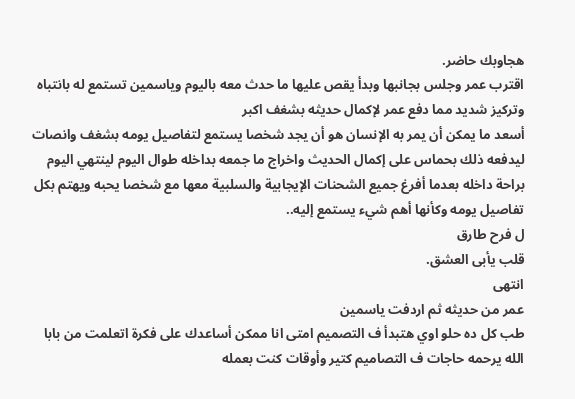هجاوبك حاضر.
اقترب عمر وجلس بجانبها وبدأ يقص عليها ما حدث معه باليوم وياسمين تستمع له بانتباه وتركيز شديد مما دفع عمر لإكمال حديثه بشغف اكبر
أسعد ما يمكن أن يمر به الإنسان هو أن يجد شخصا يستمع لتفاصيل يومه بشغف وانصات ليدفعه ذلك بحماس على إكمال الحديث واخراج ما جمعه بداخله طوال اليوم لينتهي اليوم براحة داخله بعدما أفرغ جميع الشحنات الإيجابية والسلبية معها مع شخصا يحبه ويهتم بكل تفاصيل يومه وكأنها أهم شيء يستمع إليه..
ل فرح طارق
قلب يأبى العشق.
انتهى
عمر من حديثه ثم اردفت ياسمين
طب كل ده حلو اوي هتبدأ ف التصميم امتى انا ممكن أساعدك على فكرة اتعلمت من بابا الله يرحمه حاجات ف التصاميم كتير وأوقات كنت بعمله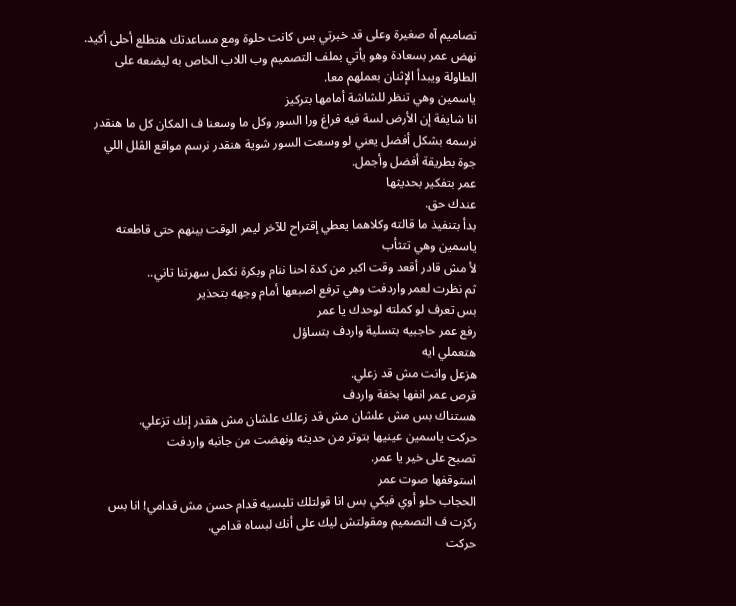تصاميم آه صغيرة وعلى قد خبرتي بس كانت حلوة ومع مساعدتك هتطلع أحلى أكيد.
نهض عمر بسعادة وهو يأتي بملف التصميم وب اللاب الخاص به ليضعه على الطاولة ويبدأ الإثنان بعملهم معا.
ياسمين وهي تنظر للشاشة أمامها بتركيز
انا شايفة إن الأرض لسة فيه فراغ ورا السور وكل ما وسعنا ف المكان كل ما هنقدر نرسمه بشكل أفضل يعني لو وسعت السور شوية هنقدر نرسم مواقع الڤلل اللي جوة بطريقة أفضل وأجمل.
عمر بتفكير بحديثها
عندك حق.
بدأ بتنفيذ ما قالته وكلاهما يعطي إقتراح للآخر ليمر الوقت بينهم حتى قاطعته ياسمين وهي تتثأب
لأ مش قادر أقعد وقت اكبر من كدة احنا ننام وبكرة نكمل سهرتنا تاني..
ثم نظرت لعمر واردفت وهي ترفع اصبعها أمام وجهه بتحذير
بس تعرف لو كملته لوحدك يا عمر
رفع عمر حاجبيه بتسلية واردف بتساؤل
هتعملي ايه
هزعل وانت مش قد زعلي.
قرص عمر انفها بخفة واردف
هستناك بس مش علشان مش قد زعلك علشان مش هقدر إنك تزعلي.
حركت ياسمين عينيها بتوتر من حديثه ونهضت من جانبه واردفت
تصبح على خير يا عمر.
استوقفها صوت عمر
الحجاب حلو أوي فيكي بس انا قولتلك تلبسيه قدام حسن مش قدامي! انا بس ركزت ف التصميم ومقولتش ليك على أنك لبساه قدامي.
حركت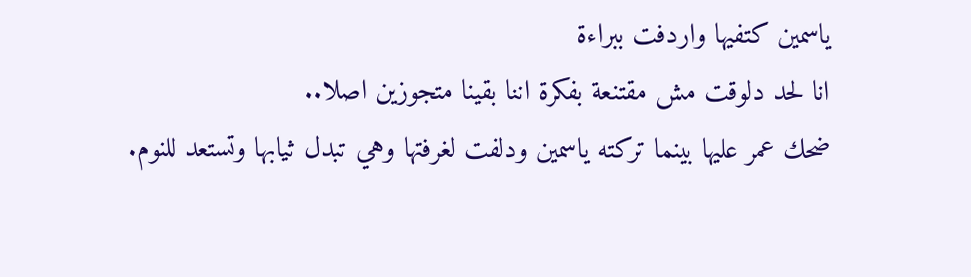ياسمين كتفيها واردفت ببراءة
انا لحد دلوقت مش مقتنعة بفكرة اننا بقينا متجوزين اصلا..
ضحك عمر عليها بينما تركته ياسمين ودلفت لغرفتها وهي تبدل ثيابها وتستعد للنوم.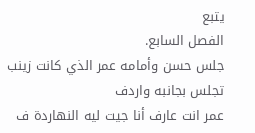يتبع
الفصل السابع.
جلس حسن وأمامه عمر الذي كانت زينب تجلس بجانبه واردف
عمر انت عارف أنا جيت ليه النهاردة ف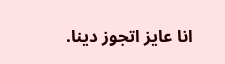انا عايز اتجوز دينا.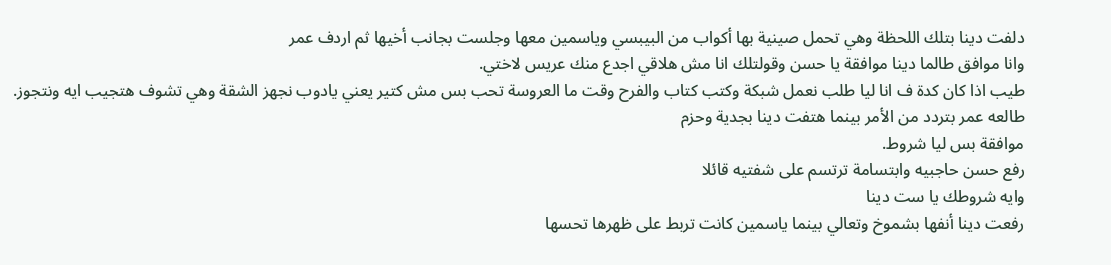دلفت دينا بتلك اللحظة وهي تحمل صينية بها أكواب من البيبسي وياسمين معها وجلست بجانب أخيها ثم اردف عمر
وانا موافق طالما دينا موافقة يا حسن وقولتلك انا مش هلاقي اجدع منك عريس لاختي.
طيب اذا كان كدة ف انا ليا طلب نعمل شبكة وكتب كتاب والفرح وقت ما العروسة تحب بس مش كتير يعني يادوب نجهز الشقة وهي تشوف هتجيب ايه ونتجوز.
طالعه عمر بتردد من الأمر بينما هتفت دينا بجدية وحزم
موافقة بس ليا شروط.
رفع حسن حاجبيه وابتسامة ترتسم على شفتيه قائلا
وايه شروطك يا ست دينا
رفعت دينا أنفها بشموخ وتعالي بينما ياسمين كانت تربط على ظهرها تحسها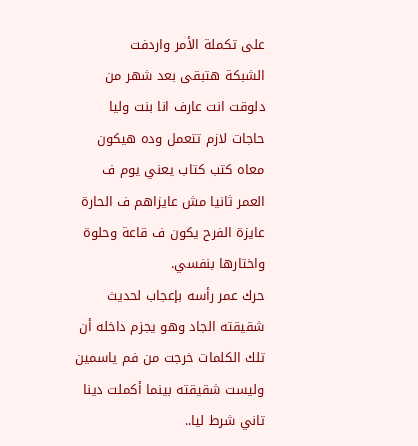على تكملة الأمر واردفت
الشبكة هتبقى بعد شهر من دلوقت انت عارف انا بنت وليا حاجات لازم تتعمل وده هيكون معاه كتب كتاب يعني يوم ف العمر ثانيا مش عايزاهم ف الحارة عايزة الفرح يكون ف قاعة وحلوة واختارها بنفسي.
حرك عمر رأسه بإعجاب لحديث شقيقته الجاد وهو يجزم داخله أن تلك الكلمات خرجت من فم ياسمين وليست شقيقته بينما أكملت دينا
تاني شرط ليا..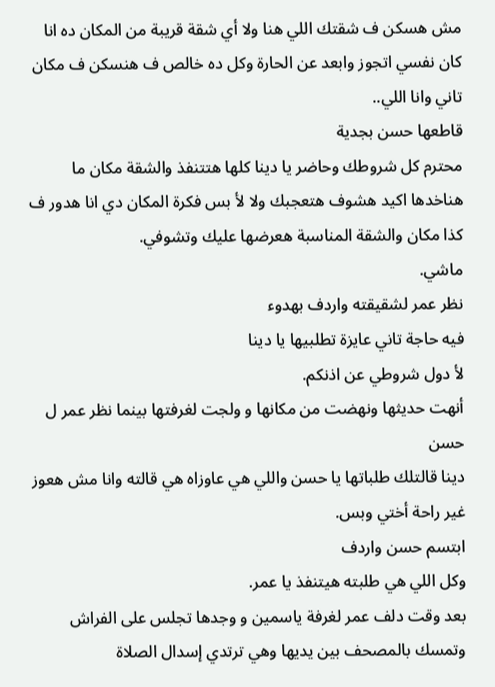مش هسكن ف شقتك اللي هنا ولا أي شقة قريبة من المكان ده انا كان نفسي اتجوز وابعد عن الحارة وكل ده خالص ف هنسكن ف مكان تاني وانا اللي..
قاطعها حسن بجدية
محترم كل شروطك وحاضر يا دينا كلها هتتنفذ والشقة مكان ما هناخدها اكيد هشوف هتعجبك ولا لأ بس فكرة المكان دي انا هدور ف كذا مكان والشقة المناسبة هعرضها عليك وتشوفي.
ماشي.
نظر عمر لشقيقته واردف بهدوء
فيه حاجة تاني عايزة تطلبيها يا دينا
لأ دول شروطي عن اذنكم.
أنهت حديثها ونهضت من مكانها و ولجت لغرفتها بينما نظر عمر ل حسن
دينا قالتلك طلباتها يا حسن واللي هي عاوزاه هي قالته وانا مش هعوز غير راحة أختي وبس.
ابتسم حسن واردف
وكل اللي هي طلبته هيتنفذ يا عمر.
بعد وقت دلف عمر لغرفة ياسمين و وجدها تجلس على الفراش وتمسك بالمصحف بين يديها وهي ترتدي إسدال الصلاة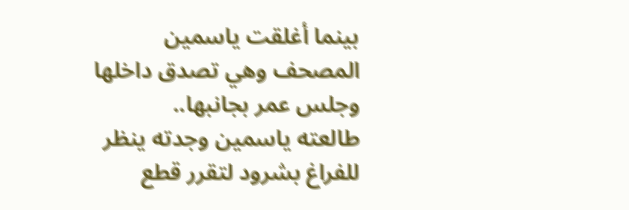بينما أغلقت ياسمين المصحف وهي تصدق داخلها وجلس عمر بجانبها..
طالعته ياسمين وجدته ينظر للفراغ بشرود لتقرر قطع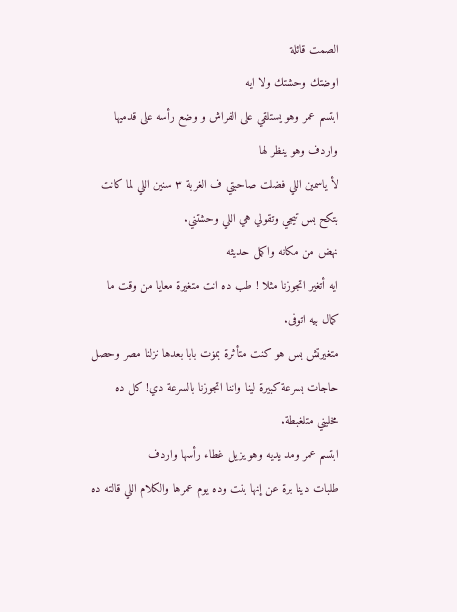الصمت قائلة
اوضتك وحشتك ولا ايه
ابتسم عمر وهو يستلقي على الفراش و وضع رأسه على قدميها واردف وهو ينظر لها
لأ ياسمين اللي فضلت صاحبتي ف الغربة ٣ سنين اللي لما كانت بتكح بس تيجي وتقولي هي اللي وحشتني.
نهض من مكانه واكمل حديثه
ايه أتغير اتجوزنا مثلا ! طب ده انت متغيرة معايا من وقت ما كمال بيه اتوفى.
متغيرتش بس هو كنت متأثرة بمۏت بابا بعدها نزلنا مصر وحصل حاجات بسرعة كبيرة لينا واننا اتجوزنا بالسرعة دي! كل ده مخليني متلغبطة.
ابتسم عمر ومد يديه وهو يزيل غطاء رأسها واردف
طلبات دينا برة عن إنها بنت وده يوم عمرها والكلام اللي قالته ده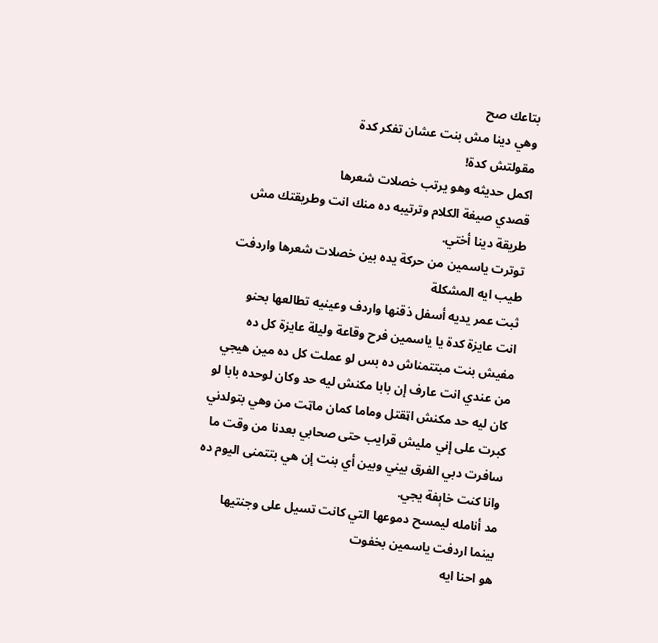بتاعك صح
وهي دينا مش بنت عشان تفكر كدة
مقولتش كدة!
اكمل حديثه وهو يرتب خصلات شعرها
قصدي صيغة الكلام وترتيبه ده منك انت وطريقتك مش طريقة دينا أختي.
توترت ياسمين من حركة يده بين خصلات شعرها واردفت
طيب ايه المشكلة
ثبت عمر يديه أسفل ذقنها واردف وعينيه تطالعها بحنو
انت عايزة كدة يا ياسمين فرح وقاعة وليلة عايزة كل ده
مفيش بنت مبتتمناش ده بس لو عملت كل ده مين هيجي من عندي انت عارف إن بابا مكنش ليه حد وكان لوحده بابا لو كان ليه حد مكنش اټقتل وماما كمان ماټت من وهي بتولدني كبرت على إني مليش قرايب حتى صحابي بعدنا من وقت ما سافرت دبي الفرق بيني وبين أي بنت إن هي بتتمنى اليوم ده وانا كنت خاېفة يجي.
مد أنامله ليمسح دموعها التي كانت تسيل على وجنتيها بينما اردفت ياسمين بخفوت
هو احنا ايه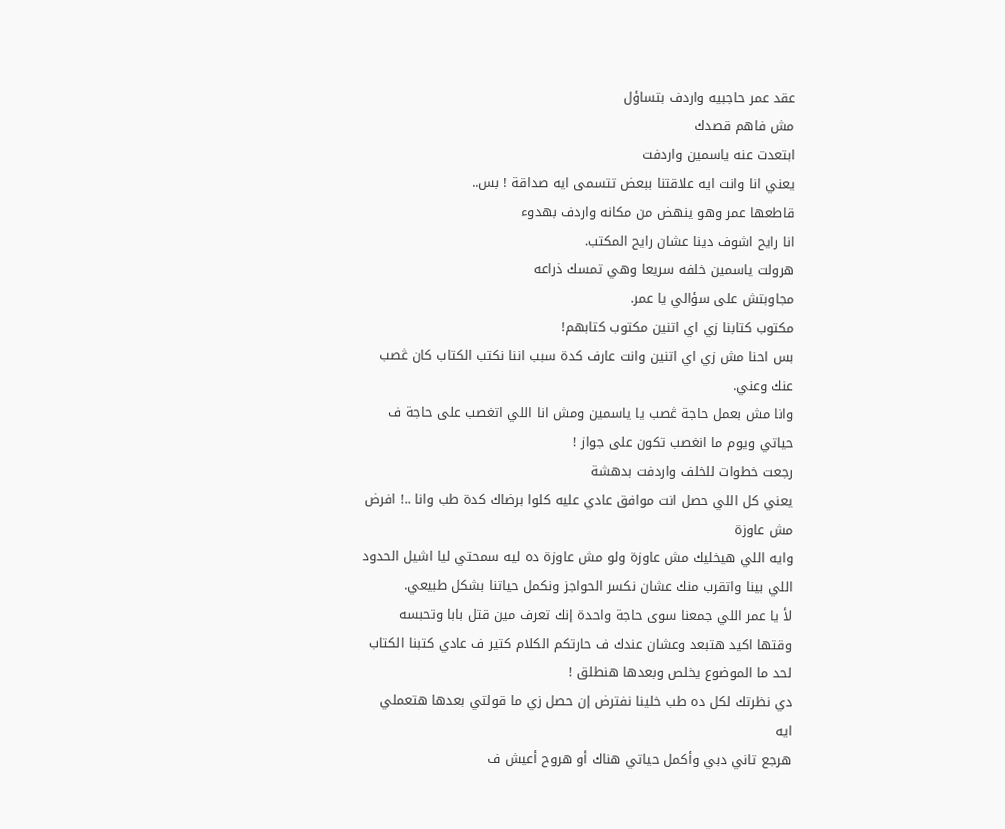عقد عمر حاجبيه واردف بتساؤل
مش فاهم قصدك
ابتعدت عنه ياسمين واردفت
يعني انا وانت ايه علاقتنا ببعض تتسمى ايه صداقة ! بس..
قاطعها عمر وهو ينهض من مكانه واردف بهدوء
انا رايح اشوف دينا عشان رايح المكتب.
هرولت ياسمين خلفه سريعا وهي تمسك ذراعه
مجاوبتش على سؤالي يا عمر.
مكتوب كتابنا زي اي اتنين مكتوب كتابهم!
بس احنا مش زي اي اتنين وانت عارف كدة سبب اننا نكتب الكتاب كان ڠصب عنك وعني.
وانا مش بعمل حاجة ڠصب يا ياسمين ومش انا اللي اتغصب على حاجة ف حياتي ويوم ما انغصب تكون على جواز !
رجعت خطوات للخلف واردفت بدهشة
يعني كل اللي حصل انت موافق عادي عليه كلوا برضاك كدة طب وانا ..! افرض مش عاوزة
وايه اللي هيخليك مش عاوزة ولو مش عاوزة ده ليه سمحتي ليا اشيل الحدود اللي بينا واتقرب منك عشان نكسر الحواجز ونكمل حياتنا بشكل طبيعي.
لأ يا عمر اللي جمعنا سوى حاجة واحدة إنك تعرف مين قتل بابا وتحبسه وقتها اكيد هتبعد وعشان عندك ف حارتكم الكلام كتير ف عادي كتبنا الكتاب لحد ما الموضوع يخلص وبعدها هنطلق !
دي نظرتك لكل ده طب خلينا نفترض إن حصل زي ما قولتي بعدها هتعملي ايه
هرجع تاني دبي وأكمل حياتي هناك أو هروح أعيش ف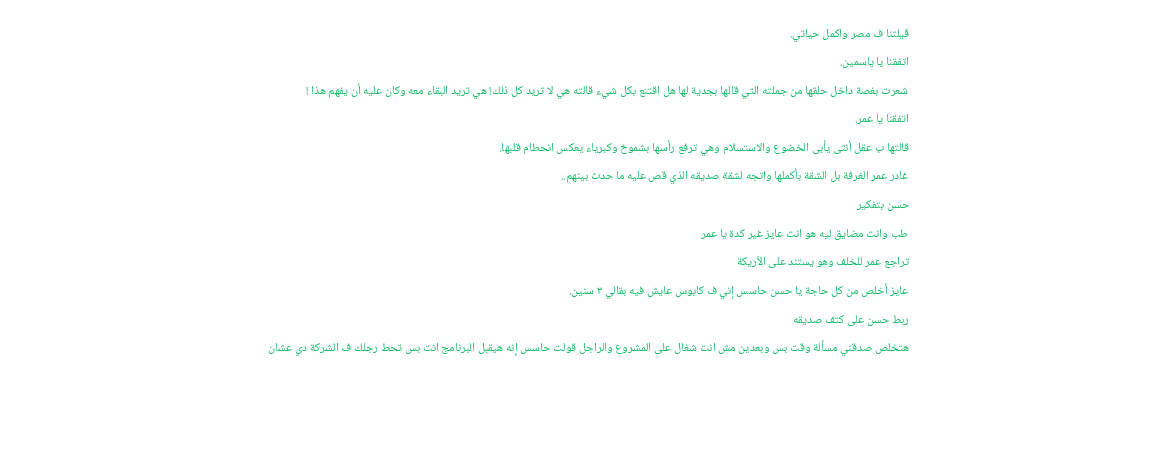ڤيلتنا ف مصر واكمل حياتي.
اتفقنا يا ياسمين.
شعرت بغصة داخل حلقها من جملته التي قالها بجدية لها هل اقتنع بكل شيء قالته هي لا تريد كل ذلك! هي تريد البقاء معه وكان عليه أن يفهم هذا !
اتفقنا يا عمر.
قالتها ب عقل أنثى يأبى الخضوع والاستسلام وهي ترفع رأسها بشموخ وكبرياء يعكس انحطام قلبها.
غادر عمر الغرفة بل الشقة بأكملها واتجه لشقة صديقه الذي قص عليه ما حدث بينهم..
حسن بتفكير
طب وانت مضايق ليه هو انت عايز غير كدة يا عمر
تراجع عمر للخلف وهو يستند على الأريكة
عايز أخلص من كل حاجة يا حسن حاسس إني ف كابوس عايش فيه بقالي ٣ سنين.
ربط حسن على كتف صديقه
هتخلص صدقني مسألة وقت بس وبعدين مش انت شغال على المشروع والراجل قولت حاسس إنه هيقبل البرنامج انت بس تحط رجلك ف الشركة دي عشان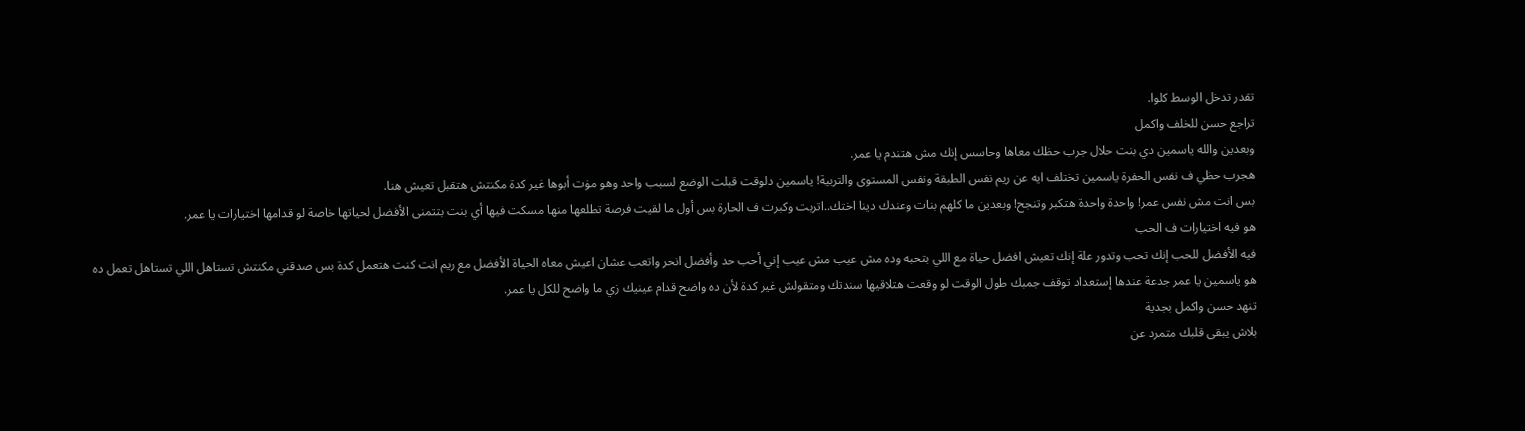تقدر تدخل الوسط كلوا.
تراجع حسن للخلف واكمل
وبعدين والله ياسمين دي بنت حلال جرب حظك معاها وحاسس إنك مش هتندم يا عمر.
هجرب حظي ف نفس الحفرة ياسمين تختلف ايه عن ريم نفس الطبقة ونفس المستوى والتربية! ياسمين دلوقت قبلت الوضع لسبب واحد وهو مۏت أبوها غير كدة مكنتش هتقبل تعيش هنا.
بس انت مش نفس عمر! واحدة واحدة هتكبر وتنجح! وبعدين ما كلهم بنات وعندك دينا اختك..اتربت وكبرت ف الحارة بس أول ما لقيت فرصة تطلعها منها مسكت فيها أي بنت بتتمنى الأفضل لحياتها خاصة لو قدامها اختيارات يا عمر.
هو فيه اختيارات ف الحب
فيه الأفضل للحب إنك تحب وتدور علة إنك تعيش افضل حياة مع اللي بتحبه وده مش عيب مش عيب إني أحب حد وأفضل انحر واتعب عشان اعيش معاه الحياة الأفضل مع ريم انت كنت هتعمل كدة بس صدقني مكنتش تستاهل اللي تستاهل تعمل ده
هو ياسمين يا عمر جدعة عندها إستعداد توقف جمبك طول الوقت لو وقعت هتلاقيها سندتك ومتقولش غير كدة لأن ده واضح قدام عينيك زي ما واضح للكل يا عمر.
تنهد حسن واكمل بجدية
بلاش يبقى قلبك متمرد عن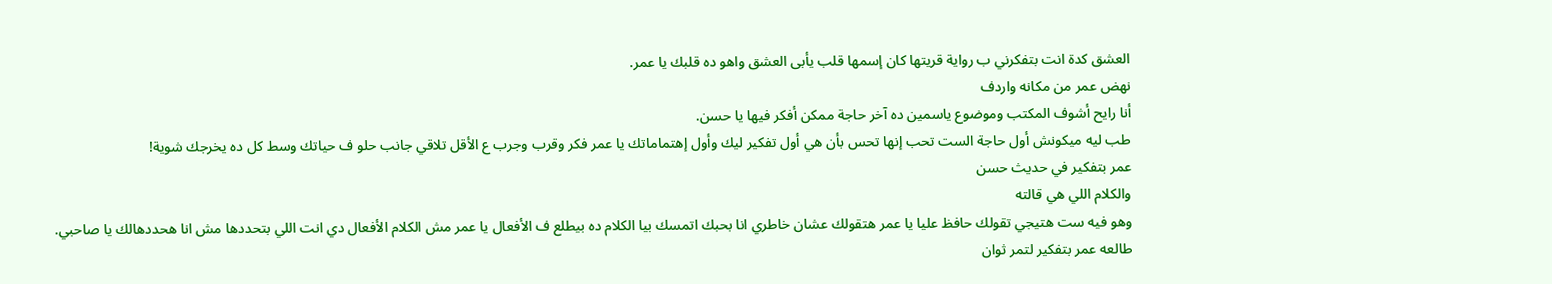العشق كدة انت بتفكرني ب رواية قريتها كان إسمها قلب يأبى العشق واهو ده قلبك يا عمر.
نهض عمر من مكانه واردف
أنا رايح أشوف المكتب وموضوع ياسمين ده آخر حاجة ممكن أفكر فيها يا حسن.
طب ليه ميكونش أول حاجة الست تحب إنها تحس بأن هي أول تفكير ليك وأول إهتماماتك يا عمر فكر وقرب وجرب ع الأقل تلاقي جانب حلو ف حياتك وسط كل ده يخرجك شوية!
عمر بتفكير في حديث حسن
والكلام اللي هي قالته
وهو فيه ست هتيجي تقولك حافظ عليا يا عمر هتقولك عشان خاطري انا بحبك اتمسك بيا الكلام ده بيطلع ف الأفعال يا عمر مش الكلام الأفعال دي انت اللي بتحددها مش انا هحددهالك يا صاحبي.
طالعه عمر بتفكير لتمر ثوان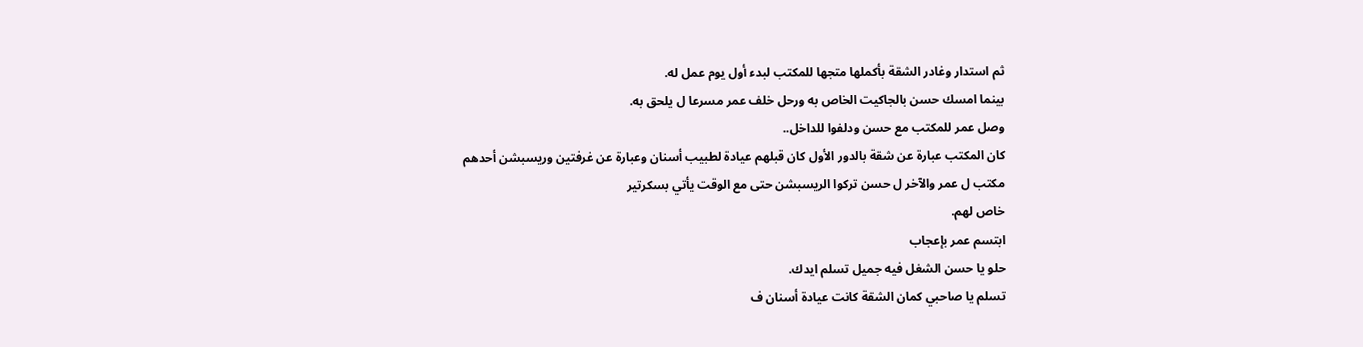ثم استدار وغادر الشقة بأكملها متجها للمكتب لبدء أول يوم عمل له.
بينما امسك حسن بالجاكيت الخاص به ورحل خلف عمر مسرعا ل يلحق به.
وصل عمر للمكتب مع حسن ودلفوا للداخل..
كان المكتب عبارة عن شقة بالدور الأول كان قبلهم عيادة لطبيب أسنان وعبارة عن غرفتين وريسبشن أحدهم
مكتب ل عمر والآخر ل حسن تركوا الريسبشن حتى مع الوقت يأتي بسكرتير
خاص لهم.
ابتسم عمر بإعجاب
حلو يا حسن الشغل فيه جميل تسلم ايدك.
تسلم يا صاحبي كمان الشقة كانت عيادة أسنان ف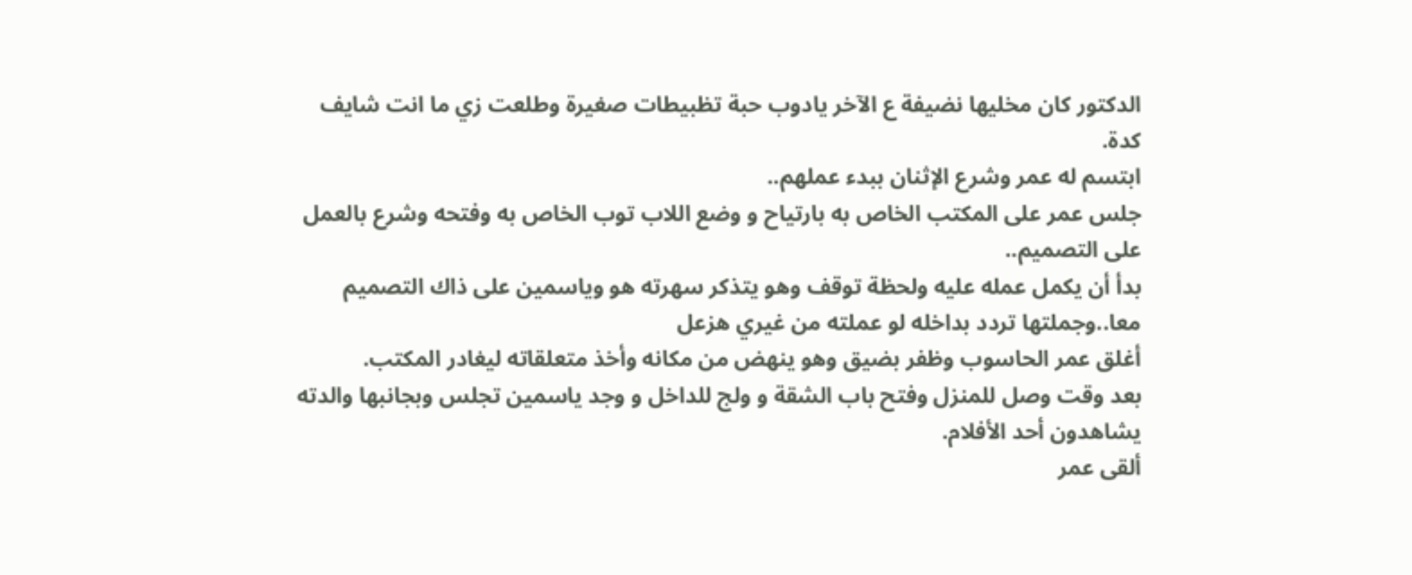الدكتور كان مخليها نضيفة ع الآخر يادوب حبة تظبيطات صغيرة وطلعت زي ما انت شايف كدة.
ابتسم له عمر وشرع الإثنان ببدء عملهم..
جلس عمر على المكتب الخاص به بارتياح و وضع اللاب توب الخاص به وفتحه وشرع بالعمل على التصميم..
بدأ أن يكمل عمله عليه ولحظة توقف وهو يتذكر سهرته هو وياسمين على ذاك التصميم معا..وجملتها تردد بداخله لو عملته من غيري هزعل
أغلق عمر الحاسوب وظفر بضيق وهو ينهض من مكانه وأخذ متعلقاته ليغادر المكتب.
بعد وقت وصل للمنزل وفتح باب الشقة و ولج للداخل و وجد ياسمين تجلس وبجانبها والدته يشاهدون أحد الأفلام.
ألقى عمر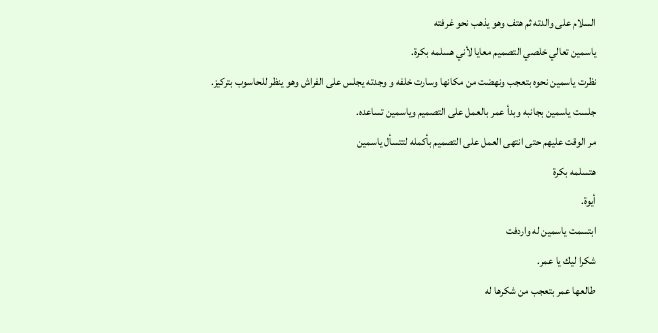السلام على والدته ثم هتف وهو يذهب نحو غرفته
ياسمين تعالي خلصي التصميم معايا لأني هسلمه بكرة.
نظرت ياسمين نحوه بتعجب ونهضت من مكانها وسارت خلفه و وجدته يجلس على الفراش وهو ينظر للحاسوب بتركيز.
جلست ياسمين بجانبه وبدأ عمر بالعمل على التصميم وياسمين تساعده.
مر الوقت عليهم حتى انتهى العمل على التصميم بأكمله لتتسأل ياسمين
هتسلمه بكرة
أيوة.
ابتسمت ياسمين له واردفت
شكرا ليك يا عمر.
طالعها عمر بتعجب من شكرها له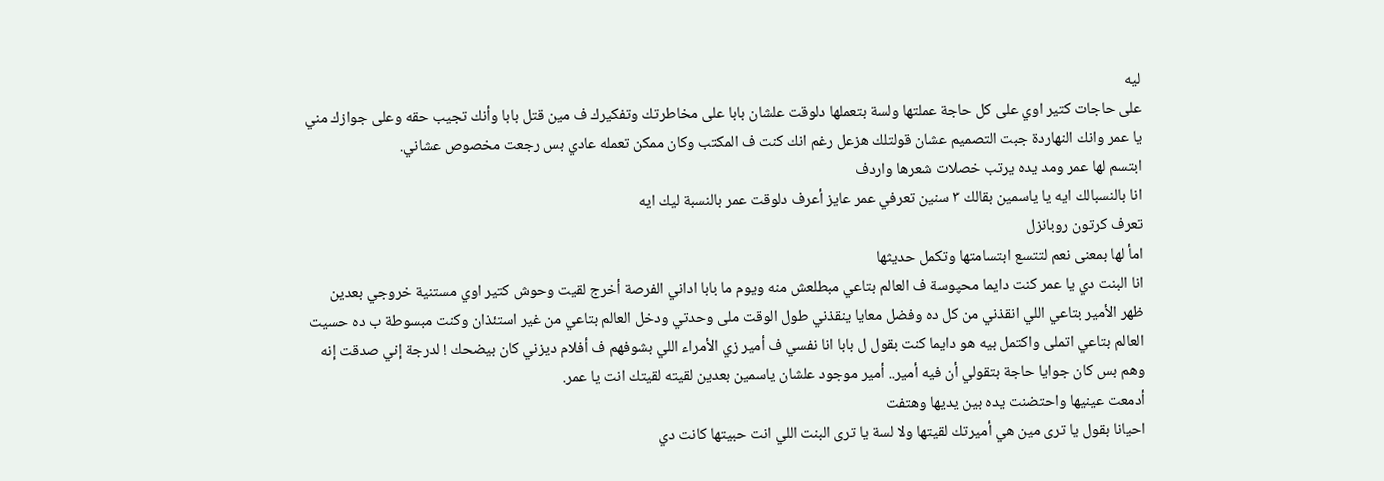ليه
على حاجات كتير اوي على كل حاجة عملتها ولسة بتعملها دلوقت علشان بابا على مخاطرتك وتفكيرك ف مين قتل بابا وأنك تجيب حقه وعلى جوازك مني يا عمر وانك النهاردة جبت التصميم عشان قولتلك هزعل رغم انك كنت ف المكتب وكان ممكن تعمله عادي بس رجعت مخصوص عشاني.
ابتسم لها عمر ومد يده يرتب خصلات شعرها واردف
انا بالنسبالك ايه يا ياسمين بقالك ٣ سنين تعرفي عمر عايز أعرف دلوقت عمر بالنسبة ليك ايه
تعرف كرتون روبانزل
امأ لها بمعنى نعم لتتسع ابتسامتها وتكمل حديثها
انا البنت دي يا عمر كنت دايما محپوسة ف العالم بتاعي مبطلعش منه ويوم ما بابا اداني الفرصة أخرج لقيت وحوش كتير اوي مستنية خروجي بعدين ظهر الأمير بتاعي اللي انقذني من كل ده وفضل معايا ينقذني طول الوقت ملى وحدتي ودخل العالم بتاعي من غير استئذان وكنت مبسوطة ب ده حسيت العالم بتاعي اتملى واكتمل بيه هو دايما كنت بقول ل بابا انا نفسي ف أمير زي الأمراء اللي بشوفهم ف أفلام ديزني كان بيضحك ! لدرجة إني صدقت إنه وهم بس كان جوايا حاجة بتقولي أن فيه أمير.. أمير موجود علشان ياسمين بعدين لقيته لقيتك انت يا عمر.
أدمعت عينيها واحتضنت يده بين يديها وهتفت
احيانا بقول يا ترى مين هي أميرتك لقيتها ولا لسة يا ترى البنت اللي انت حبيتها كانت دي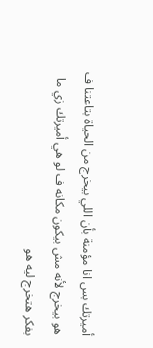أميرتك بس انا مؤمنة بأن اللي بيخرج من الحياة بتاعتنا ف هو بيخرج لأنه مش بيكون مكانه ف لو هي أميرتك زي ما بفكر هتخرج ليه هو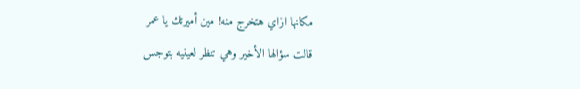مكانها ازاي هتخرج منه! مين أميرتك يا عمر
قالت سؤالها الأخير وهي تنظر لعينيه بتوجس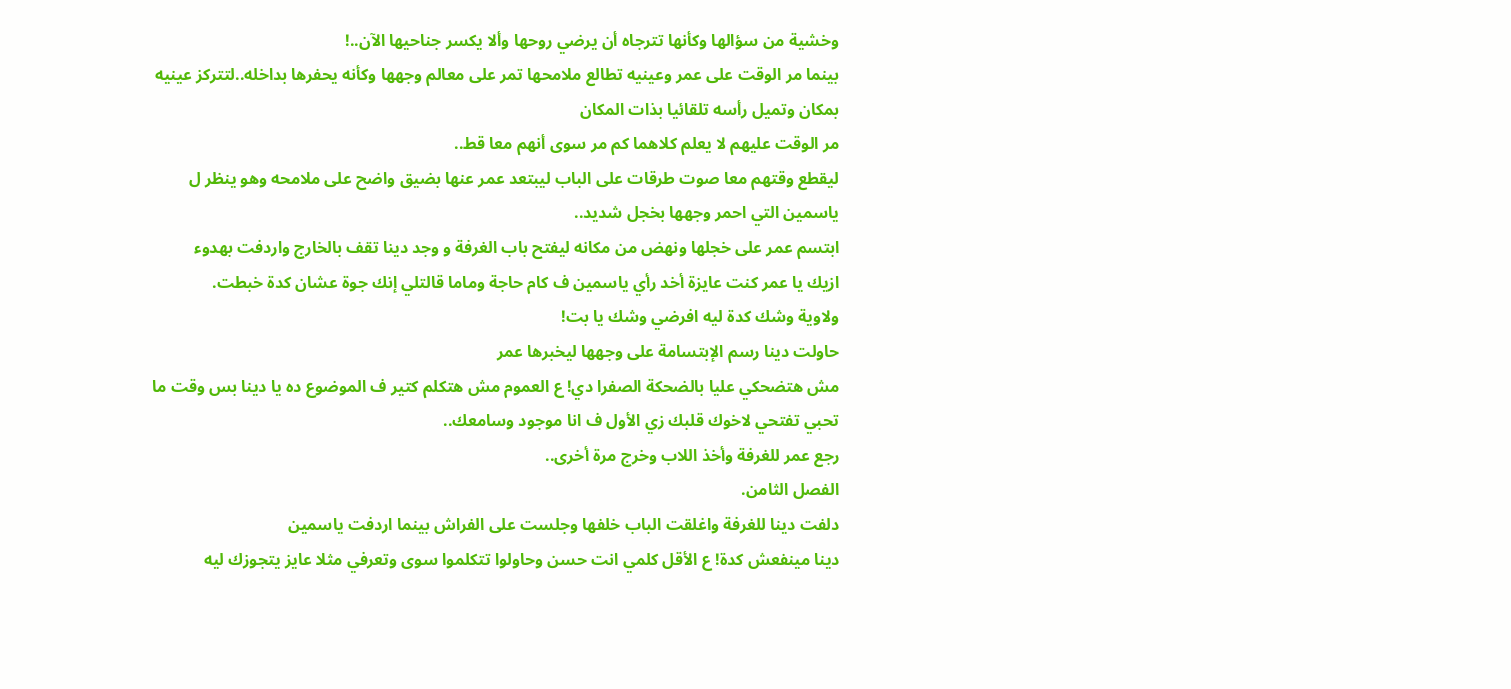وخشية من سؤالها وكأنها تترجاه أن يرضي روحها وألا يكسر جناحيها الآن..!
بينما مر الوقت على عمر وعينيه تطالع ملامحها تمر على معالم وجهها وكأنه يحفرها بداخله..لتتركز عينيه بمكان وتميل رأسه تلقائيا بذات المكان
مر الوقت عليهم لا يعلم كلاهما كم مر سوى أنهم معا قط..
ليقطع وقتهم معا صوت طرقات على الباب ليبتعد عمر عنها بضيق واضح على ملامحه وهو ينظر ل ياسمين التي احمر وجهها بخجل شديد..
ابتسم عمر على خجلها ونهض من مكانه ليفتح باب الغرفة و وجد دينا تقف بالخارج واردفت بهدوء
ازيك يا عمر كنت عايزة أخد رأي ياسمين ف كام حاجة وماما قالتلي إنك جوة عشان كدة خبطت.
ولاوية وشك كدة ليه افرضي وشك يا بت!
حاولت دينا رسم الإبتسامة على وجهها ليخبرها عمر
مش هتضحكي عليا بالضحكة الصفرا دي! ع العموم مش هتكلم كتير ف الموضوع ده يا دينا بس وقت ما تحبي تفتحي لاخوك قلبك زي الأول ف انا موجود وسامعك..
رجع عمر للغرفة وأخذ اللاب وخرج مرة أخرى..
الفصل الثامن.
دلفت دينا للغرفة واغلقت الباب خلفها وجلست على الفراش بينما اردفت ياسمين
دينا مينفعش كدة! ع الأقل كلمي انت حسن وحاولوا تتكلموا سوى وتعرفي مثلا عايز يتجوزك ليه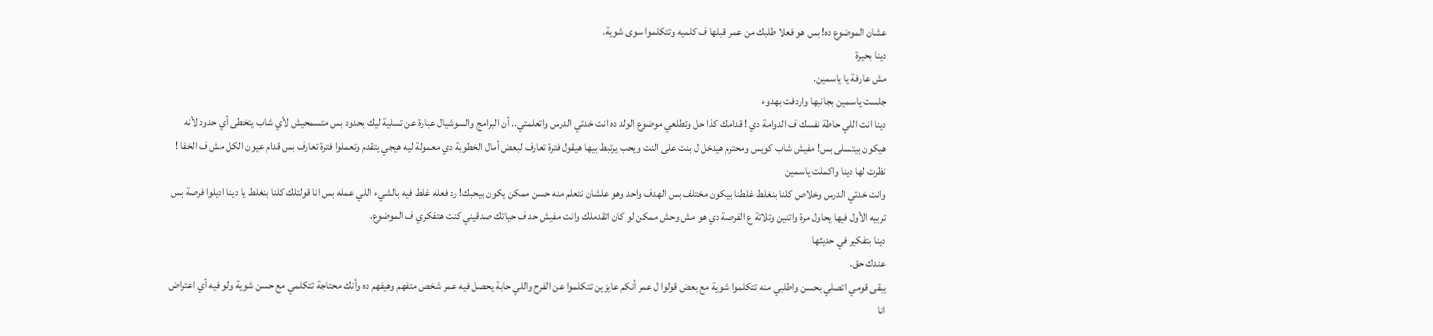عشان الموضوع ده! بس هو فعلا طلبك من عمر قبلها ف كلميه وتتكلموا سوى شوية.
دينا بحيرة
مش عارفة يا ياسمين.
جلست ياسمين بجانبها واردفت بهدوء
دينا انت اللي حاطة نفسك ف الدوامة دي ! قدامك كذا حل وتطلعي موضوع الولد ده انت خدتي الدرس واتعلمتي.. أن البرامج والسوشيال عبارة عن تسلية ليك بحدود بس متسمحيش لأي شاب يتخطى أي حدود لأنه هيكون بيتسلى بس! مفيش شاب كويس ومحترم هيدخل ل بنت على النت ويحب يرتبط بيها هيقول فترة تعارف لبعض أمال الخطوبة دي معمولة ليه هيجي يتقدم وتعملوا فترة تعارف بس قدام عيون الكل مش ف الخفا !
نظرت لها دينا واكملت ياسمين
وانت خدتي الدرس وخلاص كلنا بنغلط غلطنا بيكون مختلف بس الهدف واحد وهو علشان نتعلم منه حسن ممكن يكون بيحبك! رد فعله غلط فيه بالشيء اللي عمله بس انا قولتلك كلنا بنغلط يا دينا اديلوا فرصة بس تربيه الأول فيها يحاول مرة واتنين وتلاتة ع الفرصة دي هو مش وحش ممكن لو كان اتقدملك وانت مفيش حد ف حياتك صدقيني كنت هتفكري ف الموضوع.
دينا بتفكير في حديثها
عندك حق.
يبقى قومي اتصلي بحسن واطلبي منه تتكلموا شوية مع بعض قولوا ل عمر أنكم عايزين تتكلموا عن الفرح واللي حابة يحصل فيه عمر شخص متفهم وهيفهم ده وأنك محتاجة تتكلمي مع حسن شوية ولو فيه أي اعتراض انا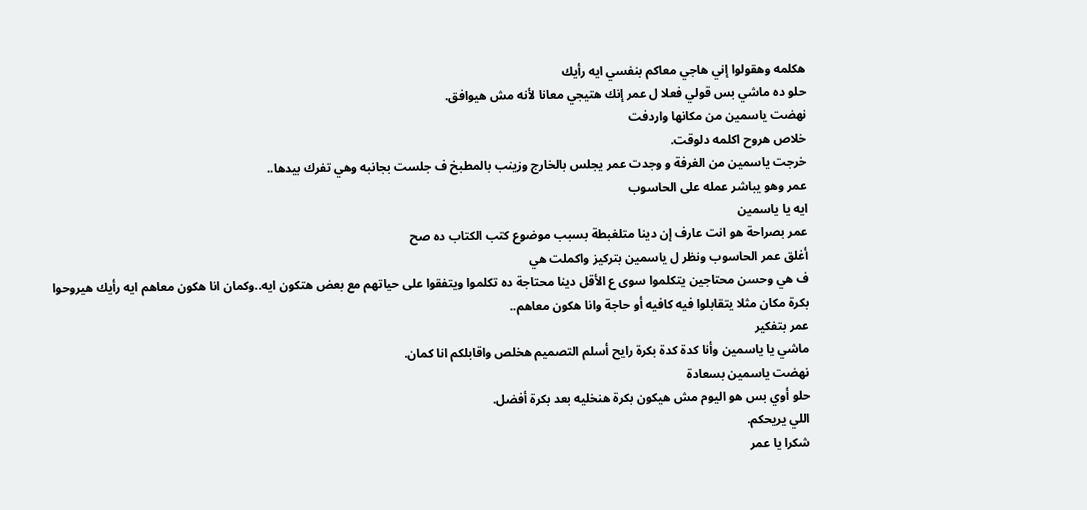هكلمه وهقولوا إني هاجي معاكم بنفسي ايه رأيك
حلو ده ماشي بس قولي فعلا ل عمر إنك هتيجي معانا لأنه مش هيوافق.
نهضت ياسمين من مكانها واردفت
خلاص هروح اكلمه دلوقت.
خرجت ياسمين من الغرفة و وجدت عمر يجلس بالخارج وزينب بالمطبخ ف جلست بجانبه وهي تفرك بيدها..
عمر وهو يباشر عمله على الحاسوب
ايه يا ياسمين
عمر بصراحة هو انت عارف إن دينا متلغبطة بسبب موضوع كتب الكتاب ده صح
أغلق عمر الحاسوب ونظر ل ياسمين بتركيز واكملت هي
ف هي وحسن محتاجين يتكلموا سوى ع الأقل دينا محتاجة ده تكلموا ويتفقوا على حياتهم مع بعض هتكون ايه..وكمان انا هكون معاهم ايه رأيك هيروحوا بكرة مكان مثلا يتقابلوا فيه كافيه أو حاجة وانا هكون معاهم..
عمر بتفكير
ماشي يا ياسمين وأنا كدة كدة بكرة رايح أسلم التصميم هخلص واقابلكم انا كمان.
نهضت ياسمين بسعادة
حلو أوي بس هو اليوم مش هيكون بكرة هنخليه بعد بكرة أفضل.
اللي يريحكم.
شكرا يا عمر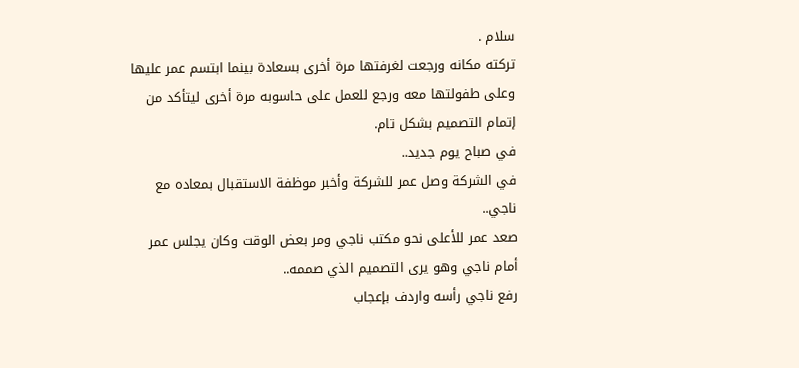سلام .
تركته مكانه ورجعت لغرفتها مرة أخرى بسعادة بينما ابتسم عمر عليها وعلى طفولتها معه ورجع للعمل على حاسوبه مرة أخرى ليتأكد من إتمام التصميم بشكل تام.
في صباح يوم جديد..
في الشركة وصل عمر للشركة وأخبر موظفة الاستقبال بمعاده مع ناجي..
صعد عمر للأعلى نحو مكتب ناجي ومر بعض الوقت وكان يجلس عمر أمام ناجي وهو يرى التصميم الذي صممه..
رفع ناجي رأسه واردف بإعجاب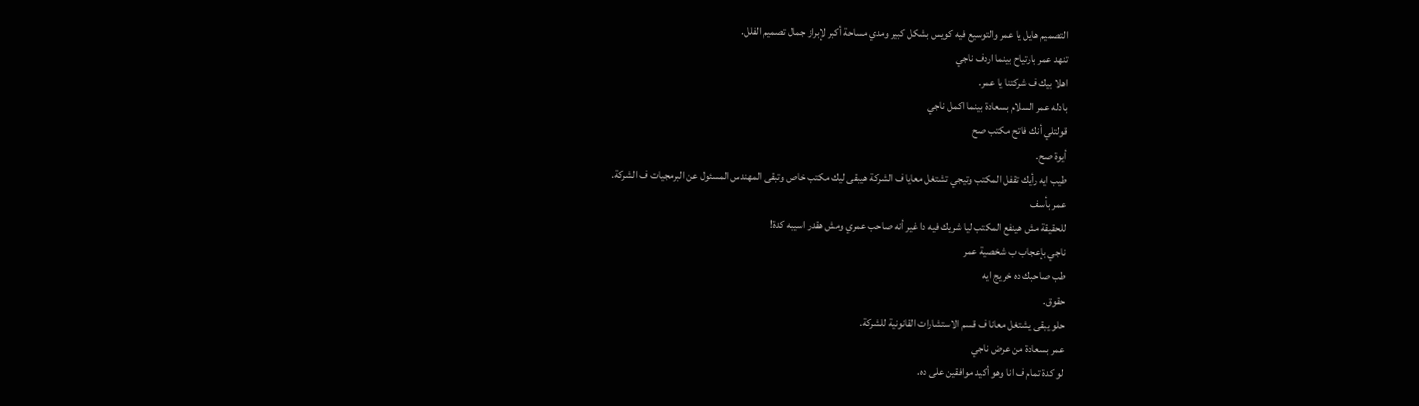التصميم هايل يا عمر والتوسيع فيه كويس بشكل كبير ومدي مساحة أكبر لإبراز جمال تصميم الفلل.
تنهد عمر بارتياح بينما اردف ناجي
اهلا بيك ف شركتنا يا عمر.
بادله عمر السلام بسعادة بينما اكمل ناجي
قولتلي أنك فاتح مكتب صح
أيوة صح.
طيب ايه رأيك تقفل المكتب وتيجي تشتغل معايا ف الشركة هيبقى ليك مكتب خاص وتبقى المهندس المسئول عن البرمجيات ف الشركة.
عمر بأسف
للحقيقة مش هينفع المكتب ليا شريك فيه دا غير أنه صاحب عمري ومش هقدر اسيبه كدة!
ناجي بإعجاب ب شخصية عمر
طب صاحبك ده خريج ايه
حقوق.
حلو يبقى يشتغل معانا ف قسم الاستشارات القانونية للشركة.
عمر بسعادة من عرض ناجي
لو كدة تمام ف انا وهو أكيد موافقين على ده.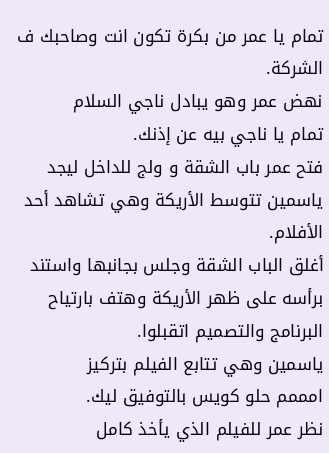تمام يا عمر من بكرة تكون انت وصاحبك ف الشركة.
نهض عمر وهو يبادل ناجي السلام
تمام يا ناجي بيه عن إذنك.
فتح عمر باب الشقة و ولج للداخل ليجد ياسمين تتوسط الأريكة وهي تشاهد أحد الأفلام.
أغلق الباب الشقة وجلس بجانبها واستند برأسه على ظهر الأريكة وهتف بارتياح
البرنامج والتصميم اتقبلوا.
ياسمين وهي تتابع الفيلم بتركيز
امممم حلو كويس بالتوفيق ليك.
نظر عمر للفيلم الذي يأخذ كامل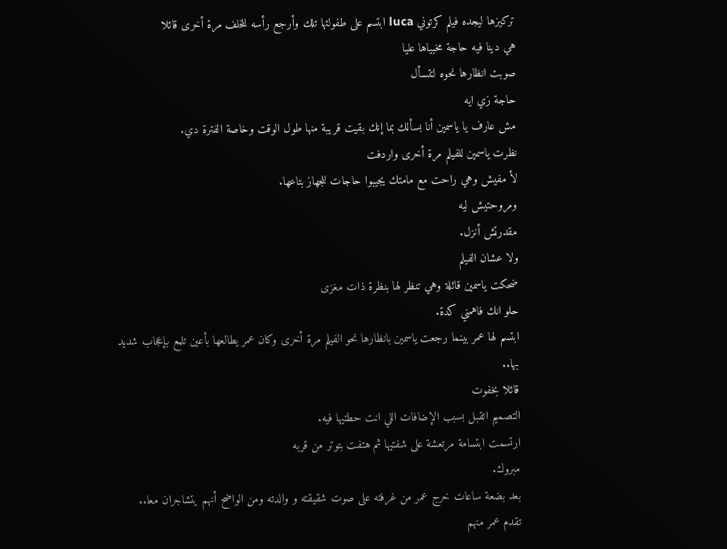تركيزها ليجده فيلم كرتوني luca ابتسم على طفولتها تلك وأرجع رأسه للخلف مرة أخرى قائلا
هي دينا فيه حاجة مخبياها عليا
صوبت انظارها نحوه لتتسأل
حاجة زي ايه
مش عارف يا ياسمين أنا بسألك بما إنك بقيت قريبة منها طول الوقت وخاصة الفترة دي.
نظرت ياسمين للفيلم مرة أخرى واردفت
لأ مفيش وهي راحت مع مامتك يجيبوا حاجات للجهاز بتاعها.
ومروحتيش ليه
مقدرتش أنزل.
ولا عشان الفيلم
ضحكت ياسمين قائلة وهي تنظر لها بنظرة ذات مغزى
حلو انك فاهمني كدة.
ابتسم لها عمر بينما رجعت ياسمين بانظارها نحو الفيلم مرة أخرى وكان عمر يطالعها بأعين تلمع بإعجاب شديد بها..
قائلا بخفوت
التصميم اتقبل بسبب الإضافات اللي انت حطتيها فيه.
ارتسمت ابتسامة مرتعشة على شفتيها ثم هتفت بتوتر من قربه
مبروك.
بعد بضعة ساعات خرج عمر من غرفته على صوت شقيقته و والدته ومن الواضح أنهم يتشاجران معا..
تقدم عمر منهم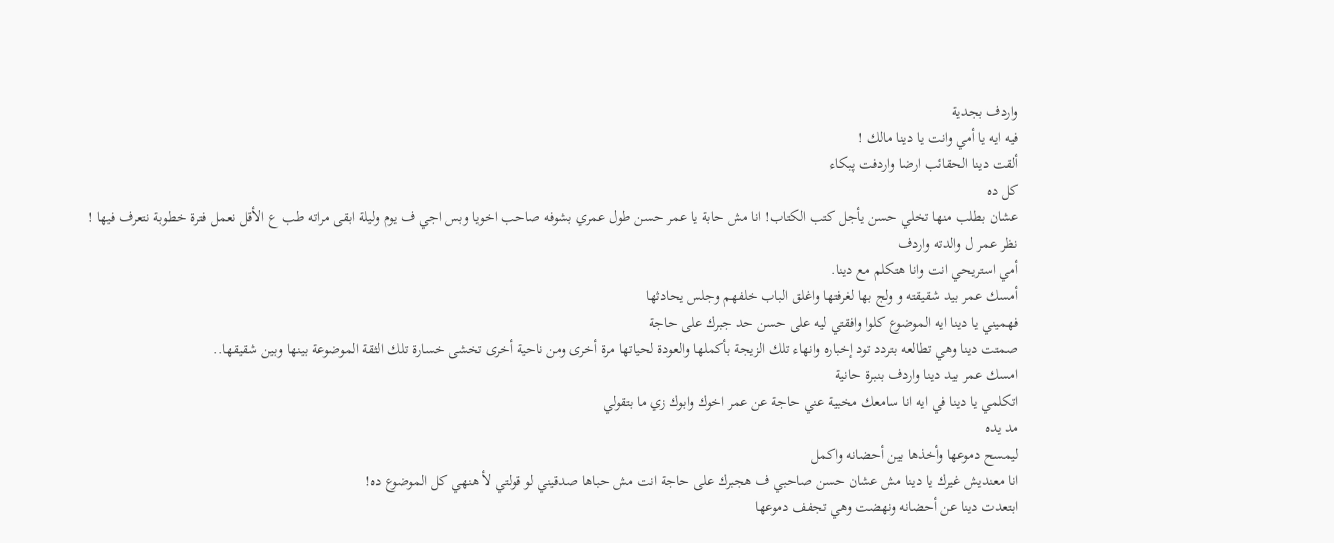واردف بجدية
فيه ايه يا أمي وانت يا دينا مالك !
ألقت دينا الحقائب ارضا واردفت پبكاء
كل ده
عشان بطلب منها تخلي حسن يأجل كتب الكتاب! انا مش حابة يا عمر حسن طول عمري بشوفه صاحب اخويا وبس اجي ف يوم وليلة ابقى مراته طب ع الأقل نعمل فترة خطوبة نتعرف فيها !
نظر عمر ل والدته واردف
أمي استريحي انت وانا هتكلم مع دينا.
أمسك عمر بيد شقيقته و ولج بها لغرفتها واغلق الباب خلفهم وجلس يحادثها
فهميني يا دينا ايه الموضوع كلوا وافقتي ليه على حسن حد جبرك على حاجة
صمتت دينا وهي تطالعه بتردد تود إخباره وانهاء تلك الزيجة بأكملها والعودة لحياتها مرة أخرى ومن ناحية أخرى تخشى خسارة تلك الثقة الموضوعة بينها وبين شقيقها..
امسك عمر بيد دينا واردف بنبرة حانية
اتكلمي يا دينا في ايه انا سامعك مخبية عني حاجة عن عمر اخوك وابوك زي ما بتقولي
مد يده
ليمسح دموعها وأخذها بين أحضانه واكمل
انا معنديش غيرك يا دينا مش عشان حسن صاحبي ف هجبرك على حاجة انت مش حباها صدقيني لو قولتي لأ هنهي كل الموضوع ده!
ابتعدت دينا عن أحضانه ونهضت وهي تجفف دموعها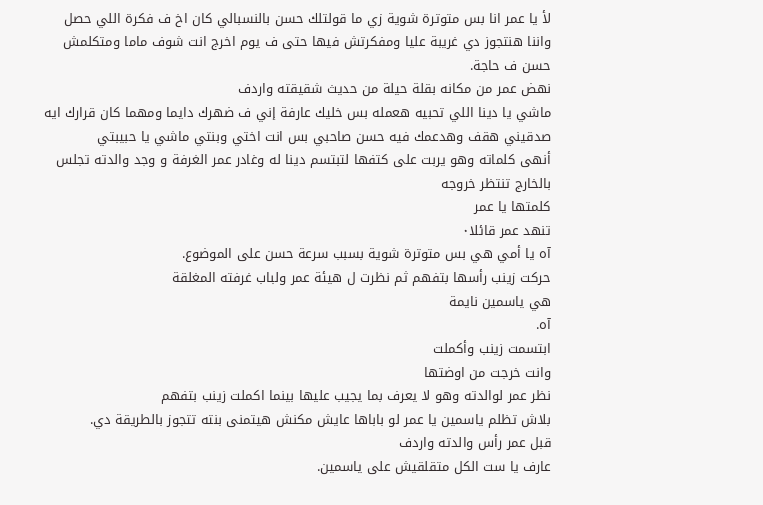لأ يا عمر انا بس متوترة شوية زي ما قولتلك حسن بالنسبالي كان اخ ف فكرة اللي حصل واننا هنتجوز دي غريبة عليا ومفكرتش فيها حتى ف يوم اخرج انت شوف ماما ومتكلمش حسن ف حاجة.
نهض عمر من مكانه بقلة حيلة من حديث شقيقته واردف
ماشي يا دينا اللي تحبيه هعمله بس خليك عارفة إني ف ضهرك دايما ومهما كان قرارك ايه صدقيني هقف وهدعمك فيه حسن صاحبي بس انت اختي وبنتي ماشي يا حبيبتي
أنهى كلماته وهو يربت على كتفها لتبتسم دينا له وغادر عمر الغرفة و وجد والدته تجلس بالخارج تنتظر خروجه
كلمتها يا عمر
تنهد عمر قائلا٠
آه يا أمي هي بس متوترة شوية بسبب سرعة حسن على الموضوع.
حركت زينب رأسها بتفهم ثم نظرت ل هيئة عمر ولباب غرفته المغلقة
هي ياسمين نايمة
آه.
ابتسمت زينب وأكملت
وانت خرجت من اوضتها
نظر عمر لوالدته وهو لا يعرف بما يجيب عليها بينما اكملت زينب بتفهم
بلاش تظلم ياسمين يا عمر لو باباها عايش مكنش هيتمنى بنته تتجوز بالطريقة دي.
قبل عمر رأس والدته واردف
عارف يا ست الكل متقلقيش على ياسمين.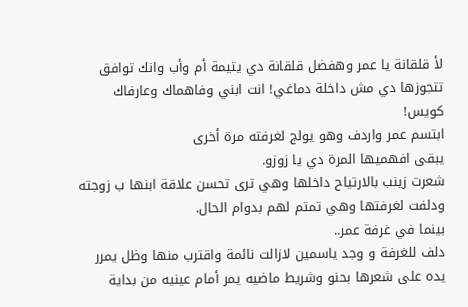لأ قلقانة يا عمر وهفضل قلقانة دي يتيمة أم وأب وانك توافق تتجوزها دي مش داخلة دماغي! انت ابني وفاهماك وعارفاك كويس!
ابتسم عمر واردف وهو يولج لغرفته مرة أخرى
يبقى افهميها المرة دي يا زوزو.
شعرت زينب بالارتياح داخلها وهي ترى تحسن علاقة ابنها ب زوجته ودلفت لغرفتها وهي تمتم لهم بدوام الحال.
بينما في غرفة عمر..
دلف للغرفة و وجد ياسمين لازالت نائمة واقترب منها وظل يمرر يده على شعرها بحنو وشريط ماضيه يمر أمام عينيه من بداية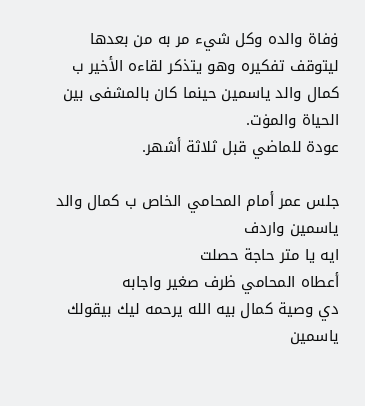ۏفاة والده وكل شيء مر به من بعدها ليتوقف تفكيره وهو يتذكر لقاءه الأخير ب كمال والد ياسمين حينما كان بالمشفى بين الحياة والمۏت.
عودة للماضي قبل ثلاثة أشهر.

جلس عمر أمام المحامي الخاص ب كمال والد ياسمين واردف
ايه يا متر حاجة حصلت
أعطاه المحامي ظرف صغير واجابه
دي وصية كمال بيه الله يرحمه ليك بيقولك ياسمين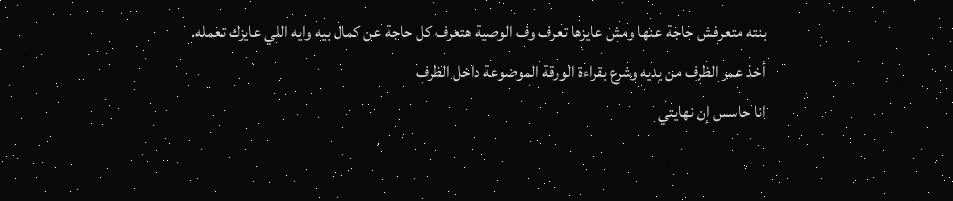بنته متعرفش حاجة عنها ومش عايزها تعرف وف الوصية هتعرف كل حاجة عن كمال بيه وايه اللي عايزك تعمله.
أخذ عمر الظرف من يديه وشرع بقراءة الورقة الموضوعة داخل الظرف
انا حاسس إن نهايتي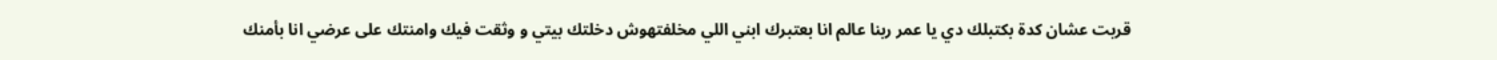قربت عشان كدة بكتبلك دي يا عمر ربنا عالم انا بعتبرك ابني اللي مخلفتهوش دخلتك بيتي و وثقت فيك وامنتك على عرضي انا بأمنك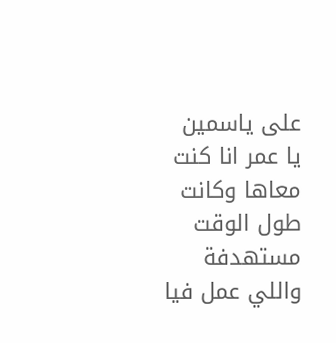على ياسمين يا عمر انا كنت معاها وكانت طول الوقت مستهدفة واللي عمل فيا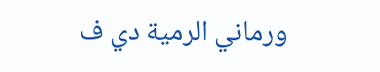ورماني الرمية دي ف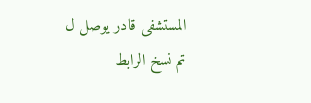المستشفى قادر يوصل ل
تم نسخ الرابط